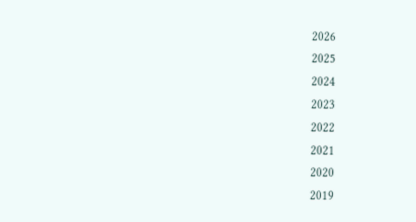2026
2025
2024
2023
2022
2021
2020
2019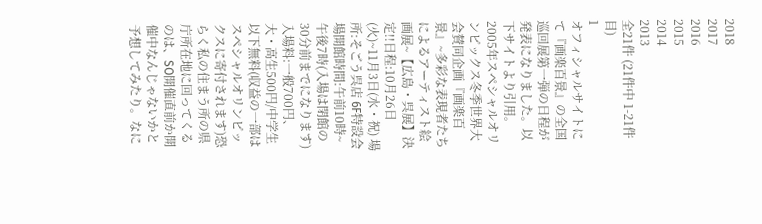2018
2017
2016
2015
2014
2013
全21件 (21件中 1-21件目)
1
オフィシャルサイトにて『画楽百景』の全国巡回展第一弾の日程が発表になりました。以下サイトより引用。2005年スペシャルオリンピックス冬季世界大会賛同企画『画楽百景』~多彩な表現者たちによるアーティスト絵画展~【広島・呉展】決定!!日程:10月26日(火)~11月3日(水・祝) 場所:そごう呉店 6F特設会場開館時間:午前10時~午後7時(入場は閉館の30分前までになります)入場料:一般700円、大・高生500円/中学生以下無料(収益の一部はスペシャルオリンピックスに寄付されます)恐らく私の住まう所の県庁所在地に回ってくるのは、SO開催直前か開催中なんじゃないかと予想してみたり。なに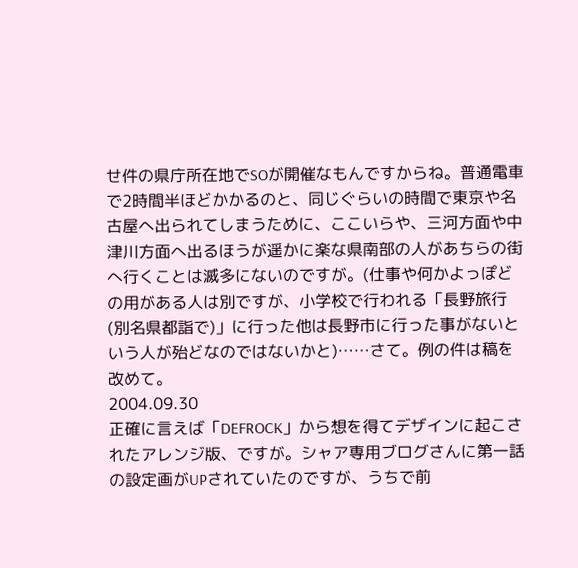せ件の県庁所在地でSOが開催なもんですからね。普通電車で2時間半ほどかかるのと、同じぐらいの時間で東京や名古屋へ出られてしまうために、ここいらや、三河方面や中津川方面へ出るほうが遥かに楽な県南部の人があちらの街へ行くことは滅多にないのですが。(仕事や何かよっぽどの用がある人は別ですが、小学校で行われる「長野旅行(別名県都詣で)」に行った他は長野市に行った事がないという人が殆どなのではないかと)……さて。例の件は稿を改めて。
2004.09.30
正確に言えば「DEFROCK」から想を得てデザインに起こされたアレンジ版、ですが。シャア専用ブログさんに第一話の設定画がUPされていたのですが、うちで前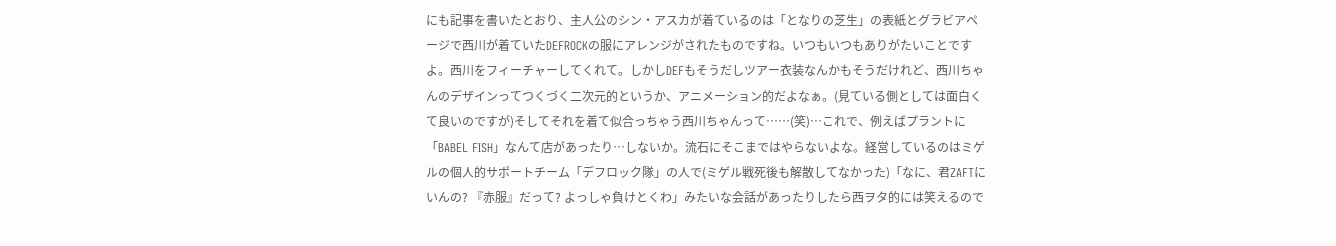にも記事を書いたとおり、主人公のシン・アスカが着ているのは「となりの芝生」の表紙とグラビアページで西川が着ていたDEFROCKの服にアレンジがされたものですね。いつもいつもありがたいことですよ。西川をフィーチャーしてくれて。しかしDEFもそうだしツアー衣装なんかもそうだけれど、西川ちゃんのデザインってつくづく二次元的というか、アニメーション的だよなぁ。(見ている側としては面白くて良いのですが)そしてそれを着て似合っちゃう西川ちゃんって……(笑)…これで、例えばプラントに「BABEL FISH」なんて店があったり…しないか。流石にそこまではやらないよな。経営しているのはミゲルの個人的サポートチーム「デフロック隊」の人で(ミゲル戦死後も解散してなかった)「なに、君ZAFTにいんの? 『赤服』だって? よっしゃ負けとくわ」みたいな会話があったりしたら西ヲタ的には笑えるので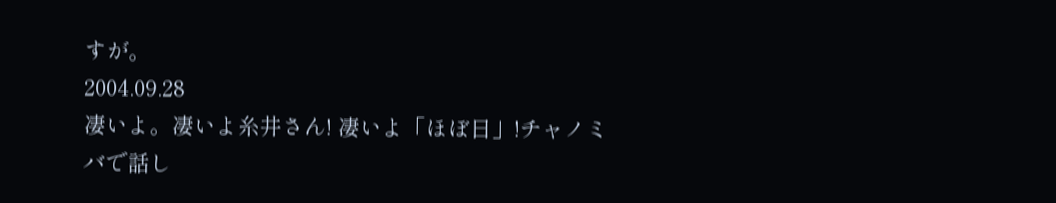すが。
2004.09.28
凄いよ。凄いよ糸井さん! 凄いよ「ほぼ日」!チャノミバで話し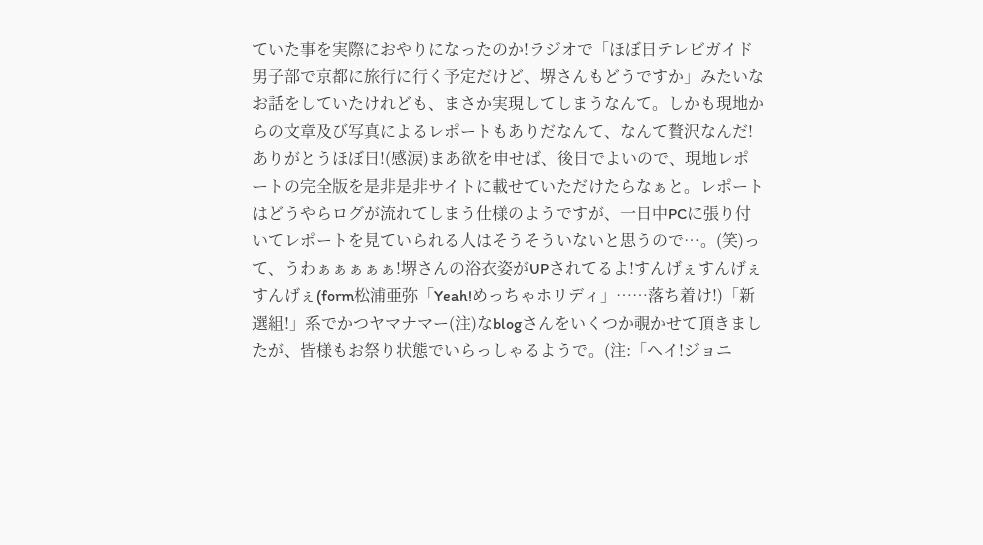ていた事を実際におやりになったのか!ラジオで「ほぼ日テレビガイド男子部で京都に旅行に行く予定だけど、堺さんもどうですか」みたいなお話をしていたけれども、まさか実現してしまうなんて。しかも現地からの文章及び写真によるレポートもありだなんて、なんて贅沢なんだ!ありがとうほぼ日!(感涙)まあ欲を申せば、後日でよいので、現地レポートの完全版を是非是非サイトに載せていただけたらなぁと。レポートはどうやらログが流れてしまう仕様のようですが、一日中PCに張り付いてレポートを見ていられる人はそうそういないと思うので…。(笑)って、うわぁぁぁぁぁ!堺さんの浴衣姿がUPされてるよ!すんげぇすんげぇすんげぇ(form松浦亜弥「Yeah!めっちゃホリディ」……落ち着け!)「新選組!」系でかつヤマナマー(注)なblogさんをいくつか覗かせて頂きましたが、皆様もお祭り状態でいらっしゃるようで。(注:「ヘイ!ジョニ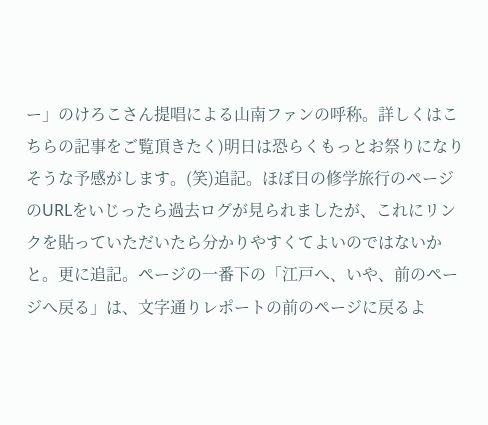ー」のけろこさん提唱による山南ファンの呼称。詳しくはこちらの記事をご覧頂きたく)明日は恐らくもっとお祭りになりそうな予感がします。(笑)追記。ほぼ日の修学旅行のページのURLをいじったら過去ログが見られましたが、これにリンクを貼っていただいたら分かりやすくてよいのではないかと。更に追記。ページの一番下の「江戸へ、いや、前のページへ戻る」は、文字通りレポートの前のページに戻るよ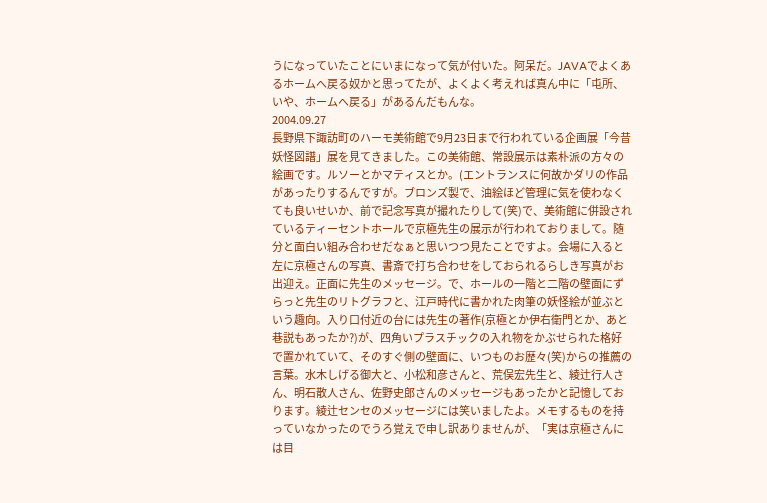うになっていたことにいまになって気が付いた。阿呆だ。JAVAでよくあるホームへ戻る奴かと思ってたが、よくよく考えれば真ん中に「屯所、いや、ホームへ戻る」があるんだもんな。
2004.09.27
長野県下諏訪町のハーモ美術館で9月23日まで行われている企画展「今昔妖怪図譜」展を見てきました。この美術館、常設展示は素朴派の方々の絵画です。ルソーとかマティスとか。(エントランスに何故かダリの作品があったりするんですが。ブロンズ製で、油絵ほど管理に気を使わなくても良いせいか、前で記念写真が撮れたりして(笑)で、美術館に併設されているティーセントホールで京極先生の展示が行われておりまして。随分と面白い組み合わせだなぁと思いつつ見たことですよ。会場に入ると左に京極さんの写真、書斎で打ち合わせをしておられるらしき写真がお出迎え。正面に先生のメッセージ。で、ホールの一階と二階の壁面にずらっと先生のリトグラフと、江戸時代に書かれた肉筆の妖怪絵が並ぶという趣向。入り口付近の台には先生の著作(京極とか伊右衛門とか、あと巷説もあったか?)が、四角いプラスチックの入れ物をかぶせられた格好で置かれていて、そのすぐ側の壁面に、いつものお歴々(笑)からの推薦の言葉。水木しげる御大と、小松和彦さんと、荒俣宏先生と、綾辻行人さん、明石散人さん、佐野史郎さんのメッセージもあったかと記憶しております。綾辻センセのメッセージには笑いましたよ。メモするものを持っていなかったのでうろ覚えで申し訳ありませんが、「実は京極さんには目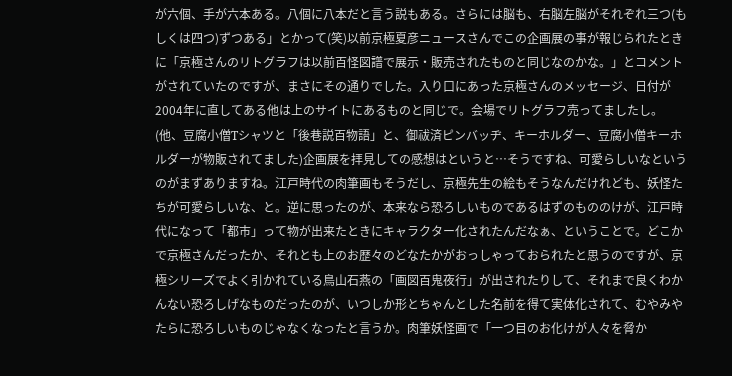が六個、手が六本ある。八個に八本だと言う説もある。さらには脳も、右脳左脳がそれぞれ三つ(もしくは四つ)ずつある」とかって(笑)以前京極夏彦ニュースさんでこの企画展の事が報じられたときに「京極さんのリトグラフは以前百怪図譜で展示・販売されたものと同じなのかな。」とコメントがされていたのですが、まさにその通りでした。入り口にあった京極さんのメッセージ、日付が2004年に直してある他は上のサイトにあるものと同じで。会場でリトグラフ売ってましたし。(他、豆腐小僧Tシャツと「後巷説百物語」と、御祓済ピンバッヂ、キーホルダー、豆腐小僧キーホルダーが物販されてました)企画展を拝見しての感想はというと…そうですね、可愛らしいなというのがまずありますね。江戸時代の肉筆画もそうだし、京極先生の絵もそうなんだけれども、妖怪たちが可愛らしいな、と。逆に思ったのが、本来なら恐ろしいものであるはずのもののけが、江戸時代になって「都市」って物が出来たときにキャラクター化されたんだなぁ、ということで。どこかで京極さんだったか、それとも上のお歴々のどなたかがおっしゃっておられたと思うのですが、京極シリーズでよく引かれている鳥山石燕の「画図百鬼夜行」が出されたりして、それまで良くわかんない恐ろしげなものだったのが、いつしか形とちゃんとした名前を得て実体化されて、むやみやたらに恐ろしいものじゃなくなったと言うか。肉筆妖怪画で「一つ目のお化けが人々を脅か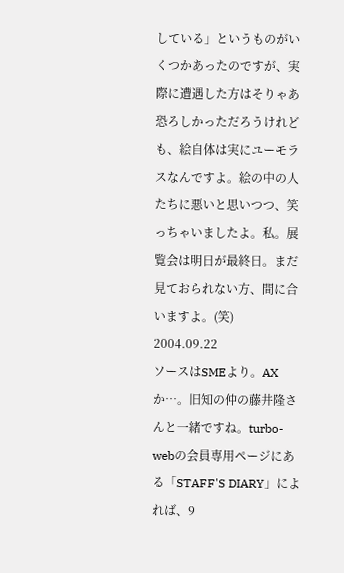している」というものがいくつかあったのですが、実際に遭遇した方はそりゃあ恐ろしかっただろうけれども、絵自体は実にユーモラスなんですよ。絵の中の人たちに悪いと思いつつ、笑っちゃいましたよ。私。展覧会は明日が最終日。まだ見ておられない方、間に合いますよ。(笑)
2004.09.22
ソースはSMEより。AXか…。旧知の仲の藤井隆さんと一緒ですね。turbo-webの会員専用ページにある「STAFF'S DIARY」によれば、9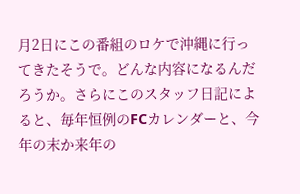月2日にこの番組のロケで沖縄に行ってきたそうで。どんな内容になるんだろうか。さらにこのスタッフ日記によると、毎年恒例のFCカレンダーと、今年の末か来年の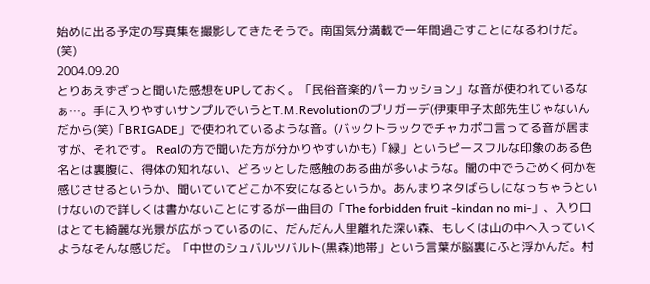始めに出る予定の写真集を撮影してきたそうで。南国気分満載で一年間過ごすことになるわけだ。(笑)
2004.09.20
とりあえずざっと聞いた感想をUPしておく。「民俗音楽的パーカッション」な音が使われているなぁ…。手に入りやすいサンプルでいうとT.M.Revolutionのブリガーデ(伊東甲子太郎先生じゃないんだから(笑)「BRIGADE」で使われているような音。(バックトラックでチャカポコ言ってる音が居ますが、それです。 Realの方で聞いた方が分かりやすいかも)「緑」というピースフルな印象のある色名とは裏腹に、得体の知れない、どろッとした感触のある曲が多いような。闇の中でうごめく何かを感じさせるというか、聞いていてどこか不安になるというか。あんまりネタばらしになっちゃうといけないので詳しくは書かないことにするが一曲目の「The forbidden fruit -kindan no mi-」、入り口はとても綺麗な光景が広がっているのに、だんだん人里離れた深い森、もしくは山の中へ入っていくようなそんな感じだ。「中世のシュバルツバルト(黒森)地帯」という言葉が脳裏にふと浮かんだ。村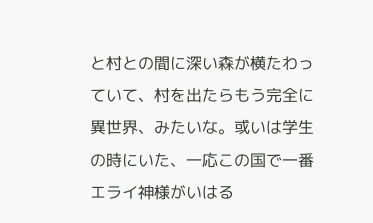と村との間に深い森が横たわっていて、村を出たらもう完全に異世界、みたいな。或いは学生の時にいた、一応この国で一番エライ神様がいはる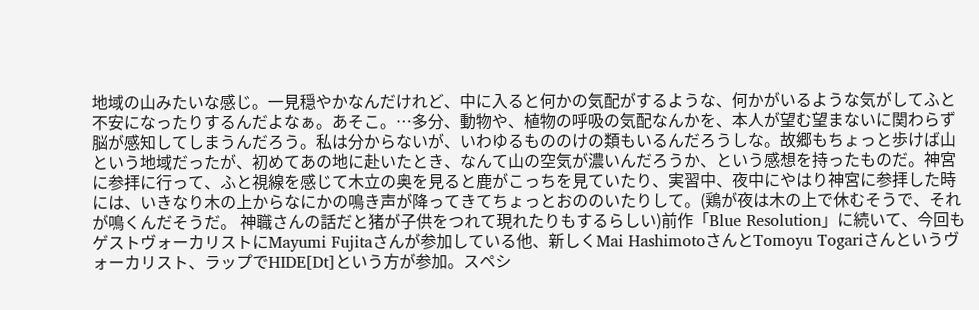地域の山みたいな感じ。一見穏やかなんだけれど、中に入ると何かの気配がするような、何かがいるような気がしてふと不安になったりするんだよなぁ。あそこ。…多分、動物や、植物の呼吸の気配なんかを、本人が望む望まないに関わらず脳が感知してしまうんだろう。私は分からないが、いわゆるもののけの類もいるんだろうしな。故郷もちょっと歩けば山という地域だったが、初めてあの地に赴いたとき、なんて山の空気が濃いんだろうか、という感想を持ったものだ。神宮に参拝に行って、ふと視線を感じて木立の奥を見ると鹿がこっちを見ていたり、実習中、夜中にやはり神宮に参拝した時には、いきなり木の上からなにかの鳴き声が降ってきてちょっとおののいたりして。(鶏が夜は木の上で休むそうで、それが鳴くんだそうだ。 神職さんの話だと猪が子供をつれて現れたりもするらしい)前作「Blue Resolution」に続いて、今回もゲストヴォーカリストにMayumi Fujitaさんが参加している他、新しくMai HashimotoさんとTomoyu Togariさんというヴォーカリスト、ラップでHIDE[Dt]という方が参加。スペシ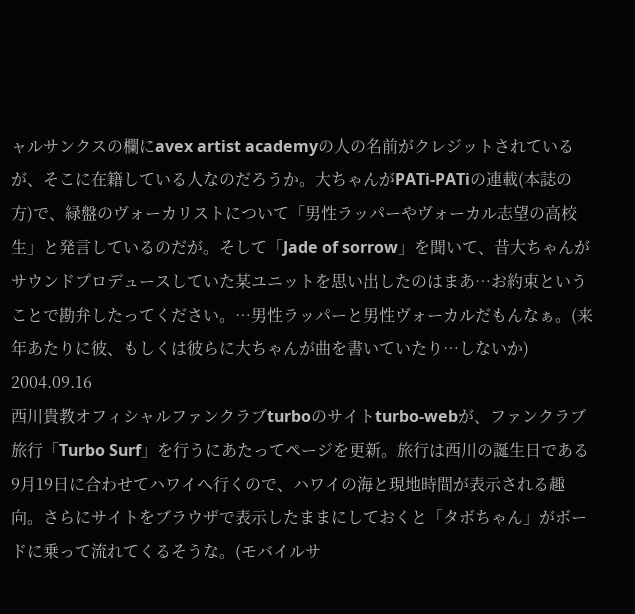ャルサンクスの欄にavex artist academyの人の名前がクレジットされているが、そこに在籍している人なのだろうか。大ちゃんがPATi-PATiの連載(本誌の方)で、緑盤のヴォーカリストについて「男性ラッパーやヴォーカル志望の高校生」と発言しているのだが。そして「Jade of sorrow」を聞いて、昔大ちゃんがサウンドプロデュースしていた某ユニットを思い出したのはまあ…お約束ということで勘弁したってください。…男性ラッパーと男性ヴォーカルだもんなぁ。(来年あたりに彼、もしくは彼らに大ちゃんが曲を書いていたり…しないか)
2004.09.16
西川貴教オフィシャルファンクラブturboのサイトturbo-webが、ファンクラブ旅行「Turbo Surf」を行うにあたってページを更新。旅行は西川の誕生日である9月19日に合わせてハワイへ行くので、ハワイの海と現地時間が表示される趣向。さらにサイトをブラウザで表示したままにしておくと「タボちゃん」がボードに乗って流れてくるそうな。(モバイルサ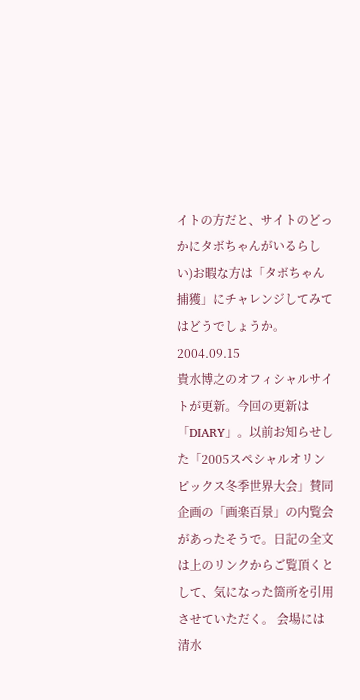イトの方だと、サイトのどっかにタボちゃんがいるらしい)お暇な方は「タボちゃん捕獲」にチャレンジしてみてはどうでしょうか。
2004.09.15
貴水博之のオフィシャルサイトが更新。今回の更新は「DIARY」。以前お知らせした「2005スペシャルオリンピックス冬季世界大会」賛同企画の「画楽百景」の内覧会があったそうで。日記の全文は上のリンクからご覧頂くとして、気になった箇所を引用させていただく。 会場には清水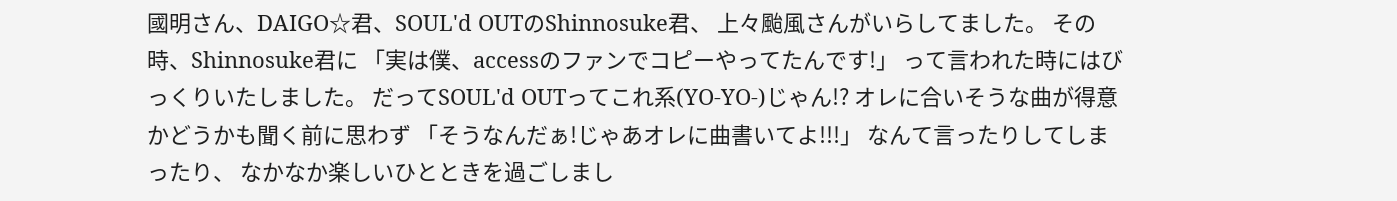國明さん、DAIGO☆君、SOUL'd OUTのShinnosuke君、 上々颱風さんがいらしてました。 その時、Shinnosuke君に 「実は僕、accessのファンでコピーやってたんです!」 って言われた時にはびっくりいたしました。 だってSOUL'd OUTってこれ系(YO-YO-)じゃん!? オレに合いそうな曲が得意かどうかも聞く前に思わず 「そうなんだぁ!じゃあオレに曲書いてよ!!!」 なんて言ったりしてしまったり、 なかなか楽しいひとときを過ごしまし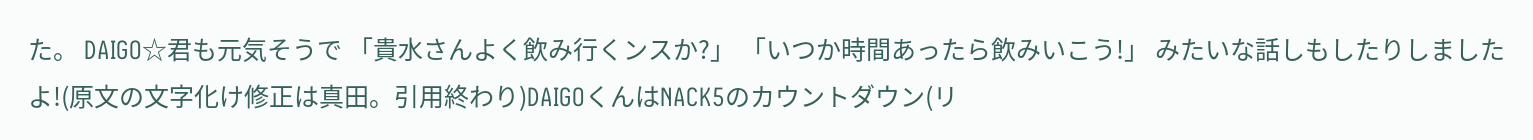た。 DAIGO☆君も元気そうで 「貴水さんよく飲み行くンスか?」 「いつか時間あったら飲みいこう!」 みたいな話しもしたりしましたよ!(原文の文字化け修正は真田。引用終わり)DAIGOくんはNACK5のカウントダウン(リ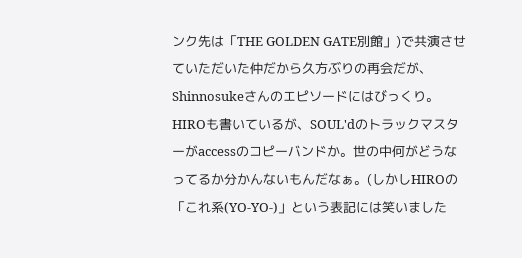ンク先は「THE GOLDEN GATE別館」)で共演させていただいた仲だから久方ぶりの再会だが、Shinnosukeさんのエピソードにはびっくり。HIROも書いているが、SOUL'dのトラックマスターがaccessのコピーバンドか。世の中何がどうなってるか分かんないもんだなぁ。(しかしHIROの「これ系(YO-YO-)」という表記には笑いました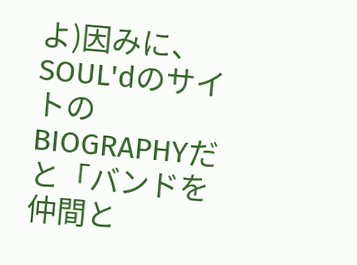よ)因みに、SOUL'dのサイトのBIOGRAPHYだと「バンドを仲間と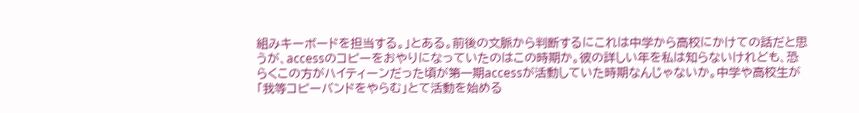組みキーボードを担当する。」とある。前後の文脈から判断するにこれは中学から高校にかけての話だと思うが、accessのコピーをおやりになっていたのはこの時期か。彼の詳しい年を私は知らないけれども、恐らくこの方がハイティーンだった頃が第一期accessが活動していた時期なんじゃないか。中学や高校生が「我等コピーバンドをやらむ」とて活動を始める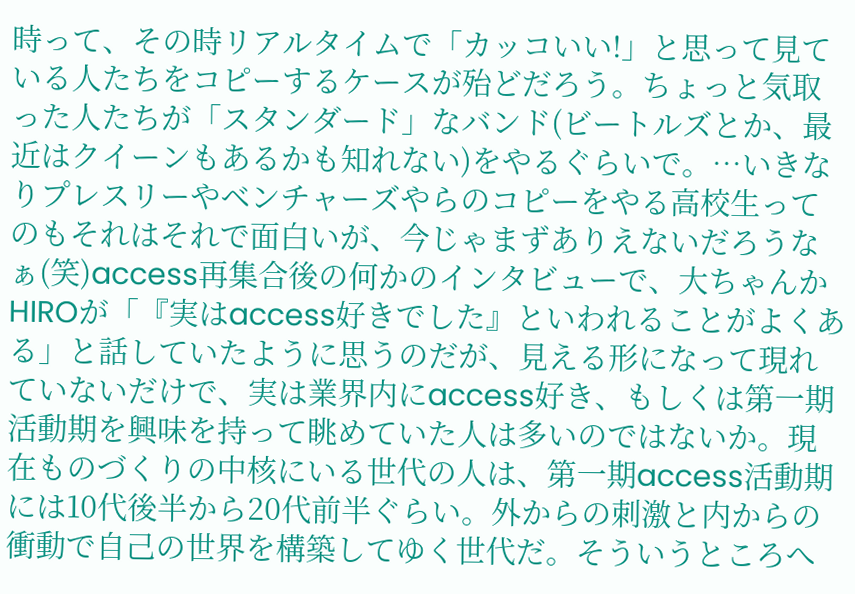時って、その時リアルタイムで「カッコいい!」と思って見ている人たちをコピーするケースが殆どだろう。ちょっと気取った人たちが「スタンダード」なバンド(ビートルズとか、最近はクイーンもあるかも知れない)をやるぐらいで。…いきなりプレスリーやベンチャーズやらのコピーをやる高校生ってのもそれはそれで面白いが、今じゃまずありえないだろうなぁ(笑)access再集合後の何かのインタビューで、大ちゃんかHIROが「『実はaccess好きでした』といわれることがよくある」と話していたように思うのだが、見える形になって現れていないだけで、実は業界内にaccess好き、もしくは第一期活動期を興味を持って眺めていた人は多いのではないか。現在ものづくりの中核にいる世代の人は、第一期access活動期には10代後半から20代前半ぐらい。外からの刺激と内からの衝動で自己の世界を構築してゆく世代だ。そういうところへ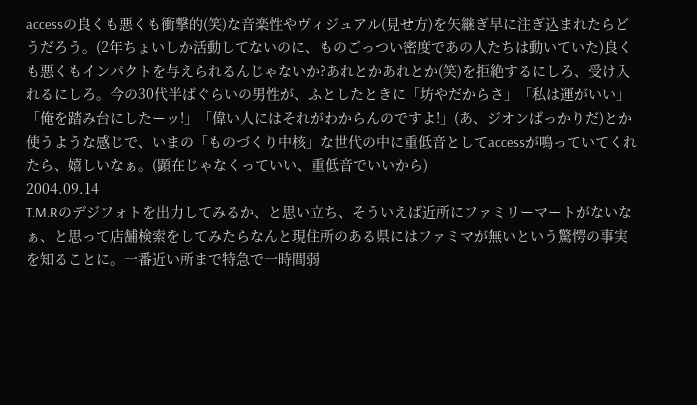accessの良くも悪くも衝撃的(笑)な音楽性やヴィジュアル(見せ方)を矢継ぎ早に注ぎ込まれたらどうだろう。(2年ちょいしか活動してないのに、ものごっつい密度であの人たちは動いていた)良くも悪くもインパクトを与えられるんじゃないか?あれとかあれとか(笑)を拒絶するにしろ、受け入れるにしろ。今の30代半ばぐらいの男性が、ふとしたときに「坊やだからさ」「私は運がいい」「俺を踏み台にしたーッ!」「偉い人にはそれがわからんのですよ!」(あ、ジオンばっかりだ)とか使うような感じで、いまの「ものづくり中核」な世代の中に重低音としてaccessが鳴っていてくれたら、嬉しいなぁ。(顕在じゃなくっていい、重低音でいいから)
2004.09.14
T.M.Rのデジフォトを出力してみるか、と思い立ち、そういえば近所にファミリーマートがないなぁ、と思って店舗検索をしてみたらなんと現住所のある県にはファミマが無いという驚愕の事実を知ることに。一番近い所まで特急で一時間弱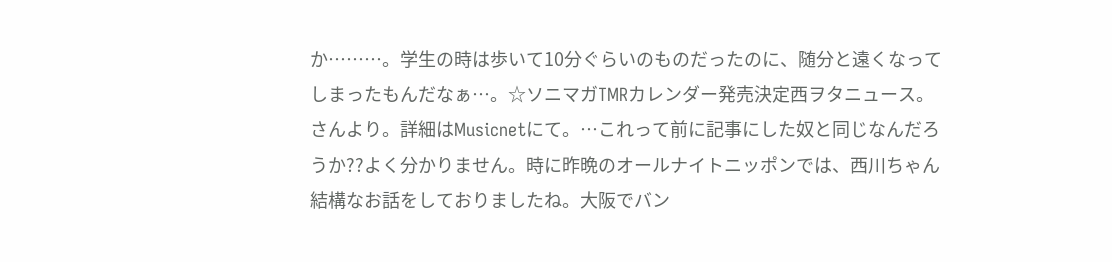か………。学生の時は歩いて10分ぐらいのものだったのに、随分と遠くなってしまったもんだなぁ…。☆ソニマガTMRカレンダー発売決定西ヲタニュース。さんより。詳細はMusicnetにて。…これって前に記事にした奴と同じなんだろうか??よく分かりません。時に昨晩のオールナイトニッポンでは、西川ちゃん結構なお話をしておりましたね。大阪でバン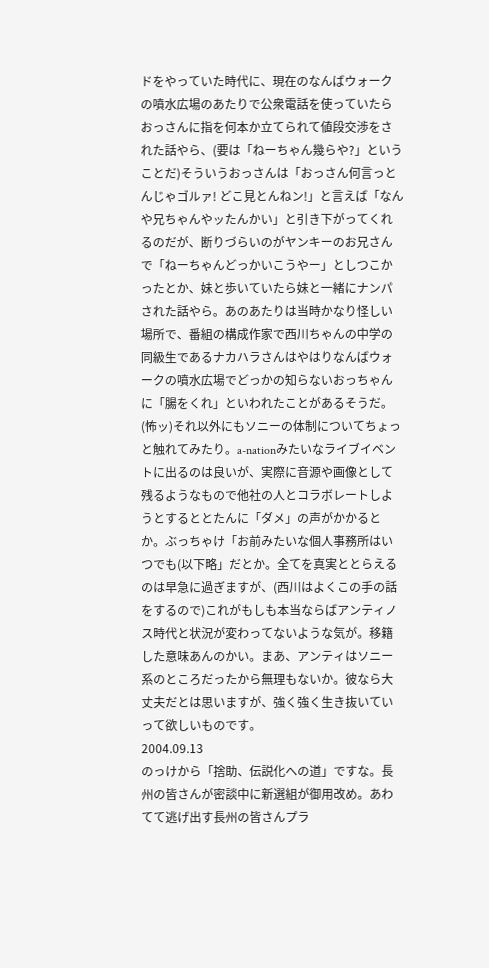ドをやっていた時代に、現在のなんばウォークの噴水広場のあたりで公衆電話を使っていたらおっさんに指を何本か立てられて値段交渉をされた話やら、(要は「ねーちゃん幾らや?」ということだ)そういうおっさんは「おっさん何言っとんじゃゴルァ! どこ見とんねン!」と言えば「なんや兄ちゃんやッたんかい」と引き下がってくれるのだが、断りづらいのがヤンキーのお兄さんで「ねーちゃんどっかいこうやー」としつこかったとか、妹と歩いていたら妹と一緒にナンパされた話やら。あのあたりは当時かなり怪しい場所で、番組の構成作家で西川ちゃんの中学の同級生であるナカハラさんはやはりなんばウォークの噴水広場でどっかの知らないおっちゃんに「腸をくれ」といわれたことがあるそうだ。(怖ッ)それ以外にもソニーの体制についてちょっと触れてみたり。a-nationみたいなライブイベントに出るのは良いが、実際に音源や画像として残るようなもので他社の人とコラボレートしようとするととたんに「ダメ」の声がかかるとか。ぶっちゃけ「お前みたいな個人事務所はいつでも(以下略」だとか。全てを真実ととらえるのは早急に過ぎますが、(西川はよくこの手の話をするので)これがもしも本当ならばアンティノス時代と状況が変わってないような気が。移籍した意味あんのかい。まあ、アンティはソニー系のところだったから無理もないか。彼なら大丈夫だとは思いますが、強く強く生き抜いていって欲しいものです。
2004.09.13
のっけから「捨助、伝説化への道」ですな。長州の皆さんが密談中に新選組が御用改め。あわてて逃げ出す長州の皆さんプラ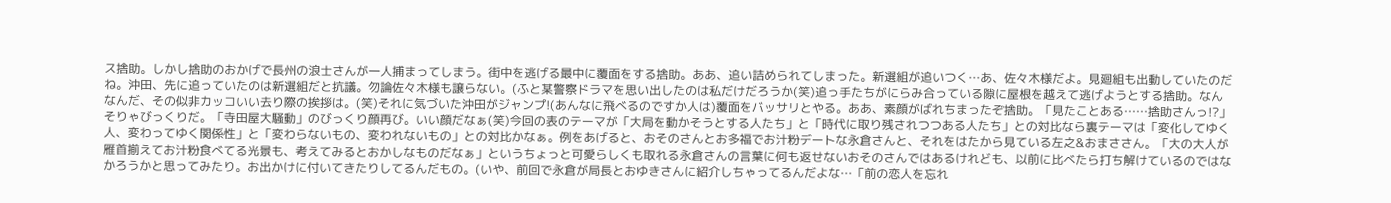ス捨助。しかし捨助のおかげで長州の浪士さんが一人捕まってしまう。街中を逃げる最中に覆面をする捨助。ああ、追い詰められてしまった。新選組が追いつく…あ、佐々木様だよ。見廻組も出動していたのだね。沖田、先に追っていたのは新選組だと抗議。勿論佐々木様も譲らない。(ふと某警察ドラマを思い出したのは私だけだろうか(笑)追っ手たちがにらみ合っている隙に屋根を越えて逃げようとする捨助。なんなんだ、その似非カッコいい去り際の挨拶は。(笑)それに気づいた沖田がジャンプ!(あんなに飛べるのですか人は)覆面をバッサリとやる。ああ、素顔がばれちまったぞ捨助。「見たことある……捨助さんっ!?」そりゃびっくりだ。「寺田屋大騒動」のびっくり顔再び。いい顔だなぁ(笑)今回の表のテーマが「大局を動かそうとする人たち」と「時代に取り残されつつある人たち」との対比なら裏テーマは「変化してゆく人、変わってゆく関係性」と「変わらないもの、変われないもの」との対比かなぁ。例をあげると、おそのさんとお多福でお汁粉デートな永倉さんと、それをはたから見ている左之&おまささん。「大の大人が雁首揃えてお汁粉食べてる光景も、考えてみるとおかしなものだなぁ」というちょっと可愛らしくも取れる永倉さんの言葉に何も返せないおそのさんではあるけれども、以前に比べたら打ち解けているのではなかろうかと思ってみたり。お出かけに付いてきたりしてるんだもの。(いや、前回で永倉が局長とおゆきさんに紹介しちゃってるんだよな…「前の恋人を忘れ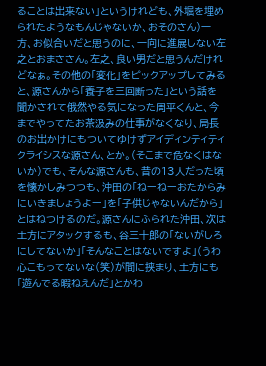ることは出来ない」というけれども、外堀を埋められたようなもんじゃないか、おそのさん)一方、お似合いだと思うのに、一向に進展しない左之とおまささん。左之、良い男だと思うんだけれどなぁ。その他の「変化」をピックアップしてみると、源さんから「養子を三回断った」という話を聞かされて俄然やる気になった周平くんと、今までやってたお茶汲みの仕事がなくなり、局長のお出かけにもついてゆけずアイディンティティクライシスな源さん、とか。(そこまで危なくはないか)でも、そんな源さんも、昔の13人だった頃を懐かしみつつも、沖田の「ねーねーおたからみにいきましょうよー」を「子供じゃないんだから」とはねつけるのだ。源さんにふられた沖田、次は土方にアタックするも、谷三十郎の「ないがしろにしてないか」「そんなことはないですよ」(うわ心こもってないな(笑)が間に挟まり、土方にも「遊んでる暇ねえんだ」とかわ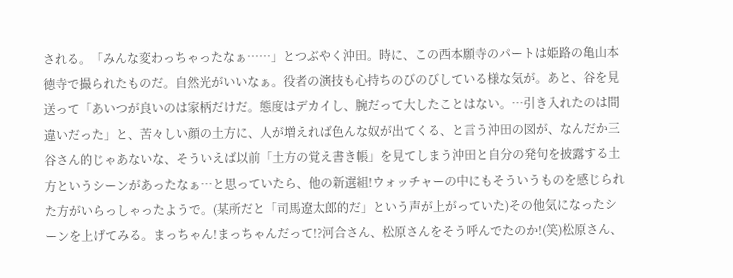される。「みんな変わっちゃったなぁ……」とつぶやく沖田。時に、この西本願寺のパートは姫路の亀山本徳寺で撮られたものだ。自然光がいいなぁ。役者の演技も心持ちのびのびしている様な気が。あと、谷を見送って「あいつが良いのは家柄だけだ。態度はデカイし、腕だって大したことはない。…引き入れたのは間違いだった」と、苦々しい顔の土方に、人が増えれば色んな奴が出てくる、と言う沖田の図が、なんだか三谷さん的じゃあないな、そういえば以前「土方の覚え書き帳」を見てしまう沖田と自分の発句を披露する土方というシーンがあったなぁ…と思っていたら、他の新選組!ウォッチャーの中にもそういうものを感じられた方がいらっしゃったようで。(某所だと「司馬遼太郎的だ」という声が上がっていた)その他気になったシーンを上げてみる。まっちゃん!まっちゃんだって!?河合さん、松原さんをそう呼んでたのか!(笑)松原さん、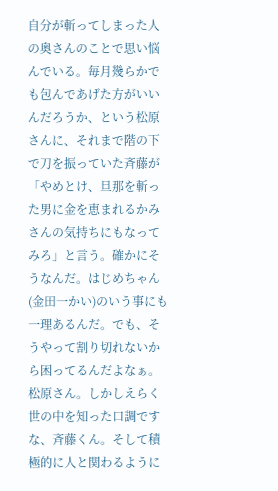自分が斬ってしまった人の奥さんのことで思い悩んでいる。毎月幾らかでも包んであげた方がいいんだろうか、という松原さんに、それまで階の下で刀を振っていた斉藤が「やめとけ、旦那を斬った男に金を恵まれるかみさんの気持ちにもなってみろ」と言う。確かにそうなんだ。はじめちゃん(金田一かい)のいう事にも一理あるんだ。でも、そうやって割り切れないから困ってるんだよなぁ。松原さん。しかしえらく世の中を知った口調ですな、斉藤くん。そして積極的に人と関わるように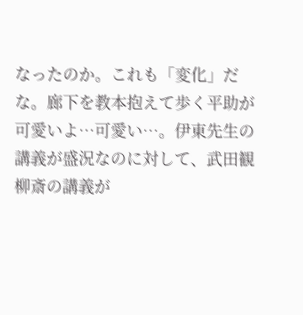なったのか。これも「変化」だな。廊下を教本抱えて歩く平助が可愛いよ…可愛い…。伊東先生の講義が盛況なのに対して、武田観柳斎の講義が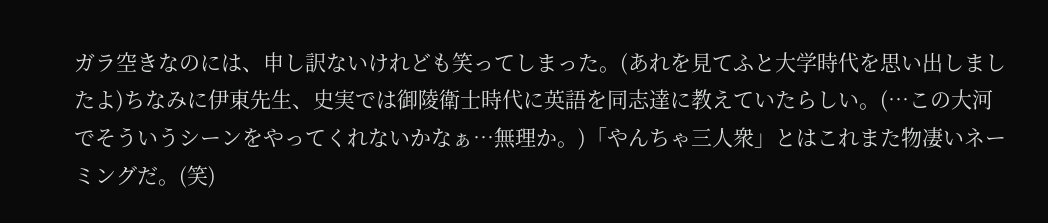ガラ空きなのには、申し訳ないけれども笑ってしまった。(あれを見てふと大学時代を思い出しましたよ)ちなみに伊東先生、史実では御陵衛士時代に英語を同志達に教えていたらしい。(…この大河でそういうシーンをやってくれないかなぁ…無理か。)「やんちゃ三人衆」とはこれまた物凄いネーミングだ。(笑)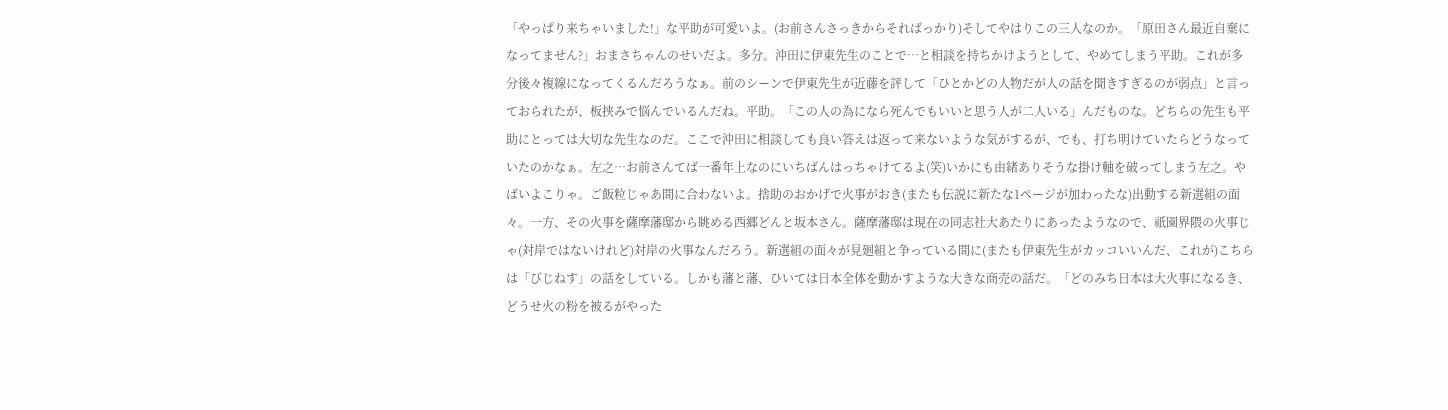「やっぱり来ちゃいました!」な平助が可愛いよ。(お前さんさっきからそればっかり)そしてやはりこの三人なのか。「原田さん最近自棄になってません?」おまさちゃんのせいだよ。多分。沖田に伊東先生のことで…と相談を持ちかけようとして、やめてしまう平助。これが多分後々複線になってくるんだろうなぁ。前のシーンで伊東先生が近藤を評して「ひとかどの人物だが人の話を聞きすぎるのが弱点」と言っておられたが、板挟みで悩んでいるんだね。平助。「この人の為になら死んでもいいと思う人が二人いる」んだものな。どちらの先生も平助にとっては大切な先生なのだ。ここで沖田に相談しても良い答えは返って来ないような気がするが、でも、打ち明けていたらどうなっていたのかなぁ。左之…お前さんてば一番年上なのにいちばんはっちゃけてるよ(笑)いかにも由緒ありそうな掛け軸を破ってしまう左之。やばいよこりゃ。ご飯粒じゃあ間に合わないよ。捨助のおかげで火事がおき(またも伝説に新たな1ページが加わったな)出動する新選組の面々。一方、その火事を薩摩藩邸から眺める西郷どんと坂本さん。薩摩藩邸は現在の同志社大あたりにあったようなので、祇園界隈の火事じゃ(対岸ではないけれど)対岸の火事なんだろう。新選組の面々が見廻組と争っている間に(またも伊東先生がカッコいいんだ、これが)こちらは「びじねす」の話をしている。しかも藩と藩、ひいては日本全体を動かすような大きな商売の話だ。「どのみち日本は大火事になるき、どうせ火の粉を被るがやった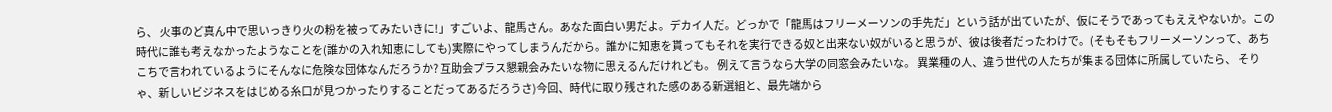ら、 火事のど真ん中で思いっきり火の粉を被ってみたいきに!」すごいよ、龍馬さん。あなた面白い男だよ。デカイ人だ。どっかで「龍馬はフリーメーソンの手先だ」という話が出ていたが、仮にそうであってもええやないか。この時代に誰も考えなかったようなことを(誰かの入れ知恵にしても)実際にやってしまうんだから。誰かに知恵を貰ってもそれを実行できる奴と出来ない奴がいると思うが、彼は後者だったわけで。(そもそもフリーメーソンって、あちこちで言われているようにそんなに危険な団体なんだろうか? 互助会プラス懇親会みたいな物に思えるんだけれども。 例えて言うなら大学の同窓会みたいな。 異業種の人、違う世代の人たちが集まる団体に所属していたら、 そりゃ、新しいビジネスをはじめる糸口が見つかったりすることだってあるだろうさ)今回、時代に取り残された感のある新選組と、最先端から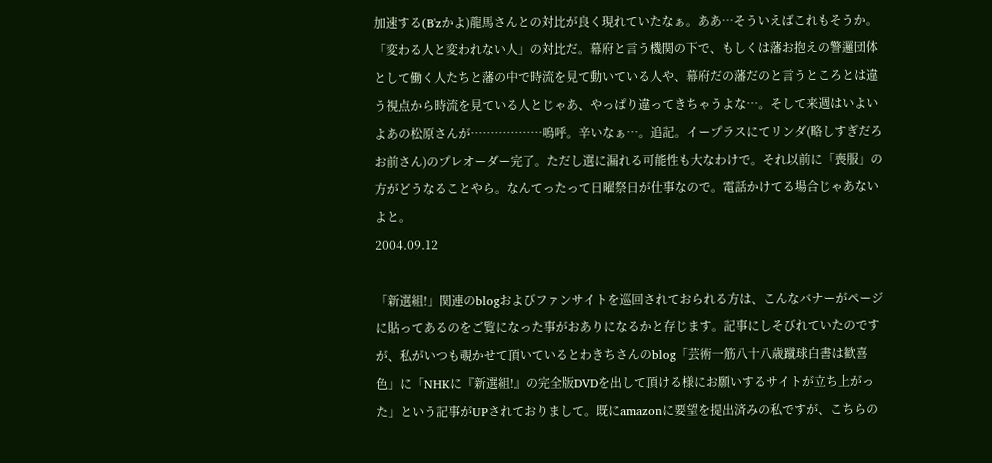加速する(B'zかよ)龍馬さんとの対比が良く現れていたなぁ。ああ…そういえばこれもそうか。「変わる人と変われない人」の対比だ。幕府と言う機関の下で、もしくは藩お抱えの警邏団体として働く人たちと藩の中で時流を見て動いている人や、幕府だの藩だのと言うところとは違う視点から時流を見ている人とじゃあ、やっぱり違ってきちゃうよな…。そして来週はいよいよあの松原さんが………………嗚呼。辛いなぁ…。追記。イープラスにてリンダ(略しすぎだろお前さん)のプレオーダー完了。ただし選に漏れる可能性も大なわけで。それ以前に「喪服」の方がどうなることやら。なんてったって日曜祭日が仕事なので。電話かけてる場合じゃあないよと。
2004.09.12

「新選組!」関連のblogおよびファンサイトを巡回されておられる方は、こんなバナーがページに貼ってあるのをご覧になった事がおありになるかと存じます。記事にしそびれていたのですが、私がいつも覗かせて頂いているとわきちさんのblog「芸術一筋八十八歳蹴球白書は歓喜色」に「NHKに『新選組!』の完全版DVDを出して頂ける様にお願いするサイトが立ち上がった」という記事がUPされておりまして。既にamazonに要望を提出済みの私ですが、こちらの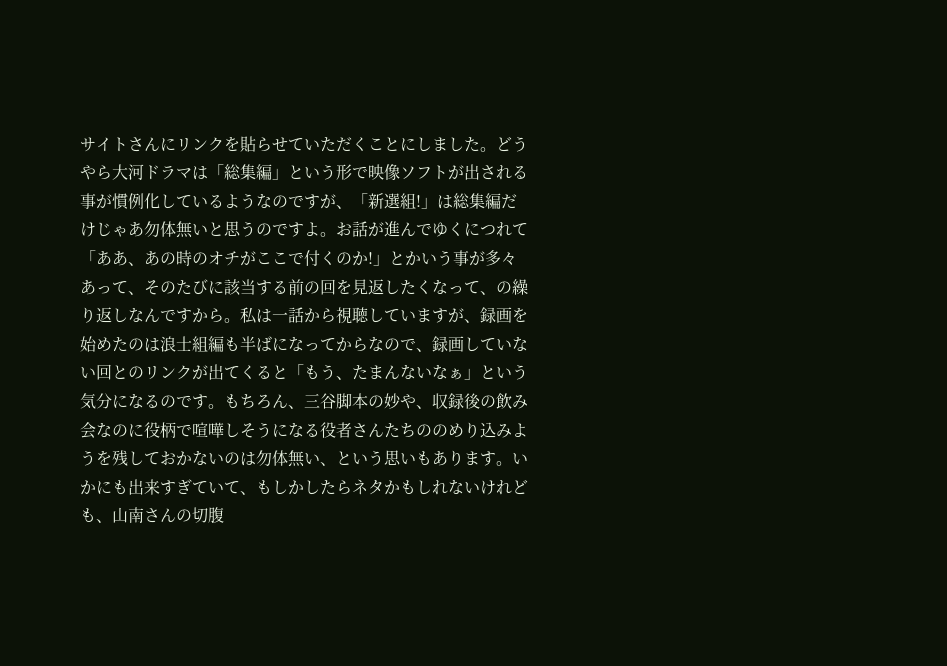サイトさんにリンクを貼らせていただくことにしました。どうやら大河ドラマは「総集編」という形で映像ソフトが出される事が慣例化しているようなのですが、「新選組!」は総集編だけじゃあ勿体無いと思うのですよ。お話が進んでゆくにつれて「ああ、あの時のオチがここで付くのか!」とかいう事が多々あって、そのたびに該当する前の回を見返したくなって、の繰り返しなんですから。私は一話から視聴していますが、録画を始めたのは浪士組編も半ばになってからなので、録画していない回とのリンクが出てくると「もう、たまんないなぁ」という気分になるのです。もちろん、三谷脚本の妙や、収録後の飲み会なのに役柄で喧嘩しそうになる役者さんたちののめり込みようを残しておかないのは勿体無い、という思いもあります。いかにも出来すぎていて、もしかしたらネタかもしれないけれども、山南さんの切腹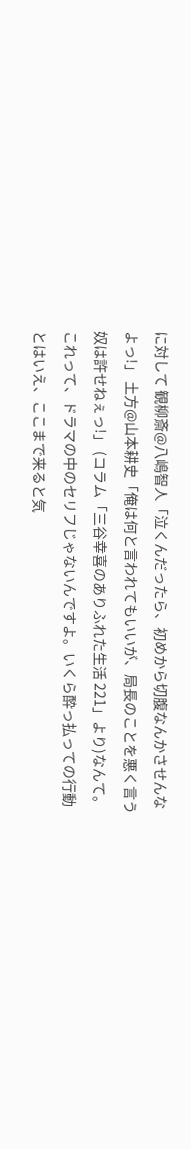に対して 観柳斎@八嶋智人「泣くんだったら、初めから切腹なんかさせんなよっ!」 土方@山本耕史「俺は何と言われてもいいが、局長のことを悪く言う奴は許せねぇっ!」 (コラム「三谷幸喜のありふれた生活 221」より)なんて。これって、ドラマの中のセリフじゃないんですよ。いくら酔っ払っての行動とはいえ、ここまで来ると気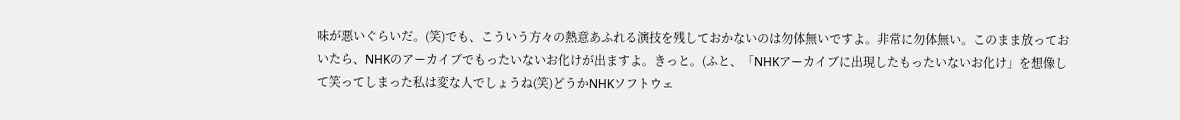味が悪いぐらいだ。(笑)でも、こういう方々の熱意あふれる演技を残しておかないのは勿体無いですよ。非常に勿体無い。このまま放っておいたら、NHKのアーカイブでもったいないお化けが出ますよ。きっと。(ふと、「NHKアーカイブに出現したもったいないお化け」を想像して笑ってしまった私は変な人でしょうね(笑)どうかNHKソフトウェ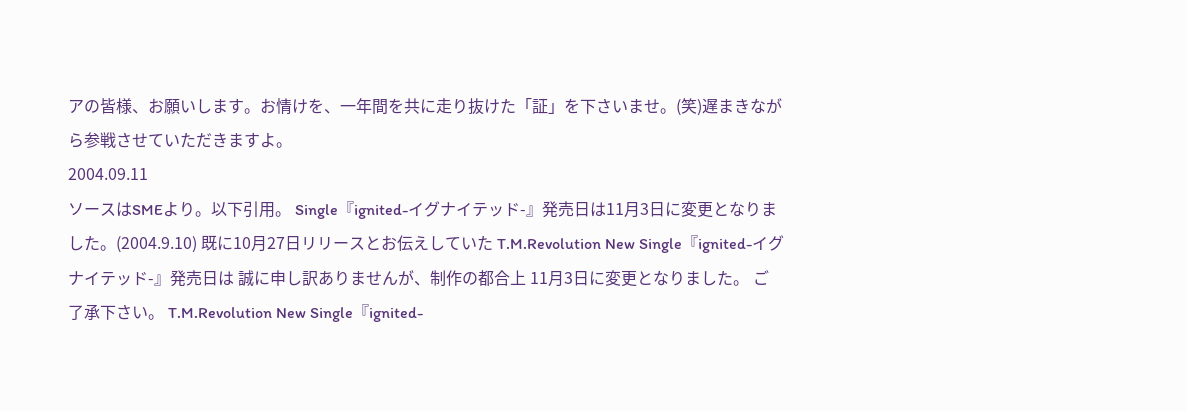アの皆様、お願いします。お情けを、一年間を共に走り抜けた「証」を下さいませ。(笑)遅まきながら参戦させていただきますよ。
2004.09.11
ソースはSMEより。以下引用。 Single『ignited-イグナイテッド-』発売日は11月3日に変更となりました。(2004.9.10) 既に10月27日リリースとお伝えしていた T.M.Revolution New Single『ignited-イグナイテッド-』発売日は 誠に申し訳ありませんが、制作の都合上 11月3日に変更となりました。 ご了承下さい。 T.M.Revolution New Single『ignited-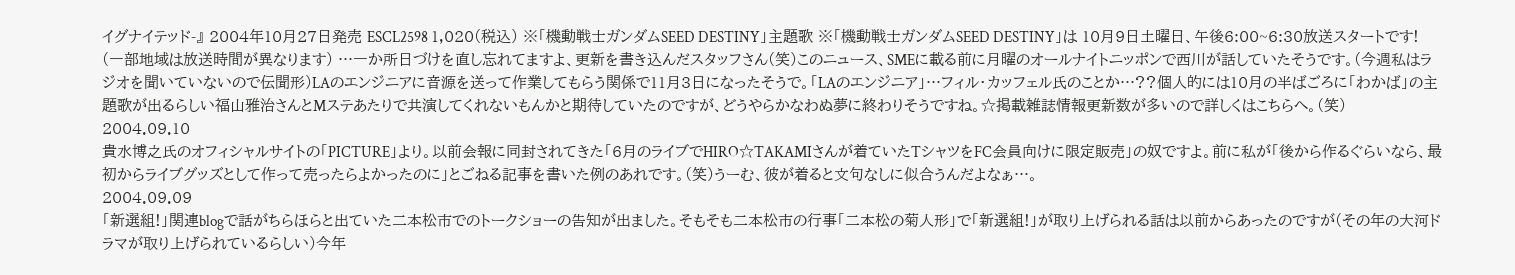イグナイテッド-』 2004年10月27日発売 ESCL2598 1,020(税込) ※「機動戦士ガンダムSEED DESTINY」主題歌 ※「機動戦士ガンダムSEED DESTINY」は 10月9日土曜日、午後6:00~6:30放送スタートです! (一部地域は放送時間が異なります) …一か所日づけを直し忘れてますよ、更新を書き込んだスタッフさん(笑)このニュース、SMEに載る前に月曜のオールナイトニッポンで西川が話していたそうです。(今週私はラジオを聞いていないので伝聞形)LAのエンジニアに音源を送って作業してもらう関係で11月3日になったそうで。「LAのエンジニア」…フィル・カッフェル氏のことか…??個人的には10月の半ばごろに「わかば」の主題歌が出るらしい福山雅治さんとMステあたりで共演してくれないもんかと期待していたのですが、どうやらかなわぬ夢に終わりそうですね。☆掲載雑誌情報更新数が多いので詳しくはこちらへ。(笑)
2004.09.10
貴水博之氏のオフィシャルサイトの「PICTURE」より。以前会報に同封されてきた「6月のライブでHIRO☆TAKAMIさんが着ていたTシャツをFC会員向けに限定販売」の奴ですよ。前に私が「後から作るぐらいなら、最初からライブグッズとして作って売ったらよかったのに」とごねる記事を書いた例のあれです。(笑)うーむ、彼が着ると文句なしに似合うんだよなぁ…。
2004.09.09
「新選組!」関連blogで話がちらほらと出ていた二本松市でのトークショーの告知が出ました。そもそも二本松市の行事「二本松の菊人形」で「新選組!」が取り上げられる話は以前からあったのですが(その年の大河ドラマが取り上げられているらしい)今年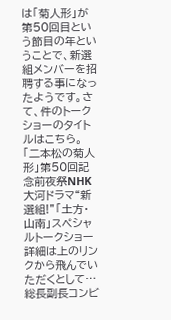は「菊人形」が第50回目という節目の年ということで、新選組メンバーを招聘する事になったようです。さて、件のトークショーのタイトルはこちら。「二本松の菊人形」第50回記念前夜祭NHK大河ドラマ“新選組!”「土方・山南」スペシャルトークショー詳細は上のリンクから飛んでいただくとして…総長副長コンビ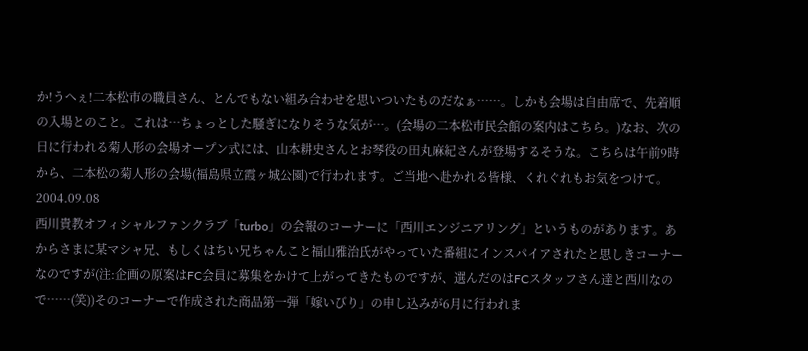か!うへぇ!二本松市の職員さん、とんでもない組み合わせを思いついたものだなぁ……。しかも会場は自由席で、先着順の入場とのこと。これは…ちょっとした騒ぎになりそうな気が…。(会場の二本松市民会館の案内はこちら。)なお、次の日に行われる菊人形の会場オープン式には、山本耕史さんとお琴役の田丸麻紀さんが登場するそうな。こちらは午前9時から、二本松の菊人形の会場(福島県立霞ヶ城公園)で行われます。ご当地へ赴かれる皆様、くれぐれもお気をつけて。
2004.09.08
西川貴教オフィシャルファンクラブ「turbo」の会報のコーナーに「西川エンジニアリング」というものがあります。あからさまに某マシャ兄、もしくはちい兄ちゃんこと福山雅治氏がやっていた番組にインスパイアされたと思しきコーナーなのですが(注:企画の原案はFC会員に募集をかけて上がってきたものですが、選んだのはFCスタッフさん達と西川なので……(笑))そのコーナーで作成された商品第一弾「嫁いびり」の申し込みが6月に行われま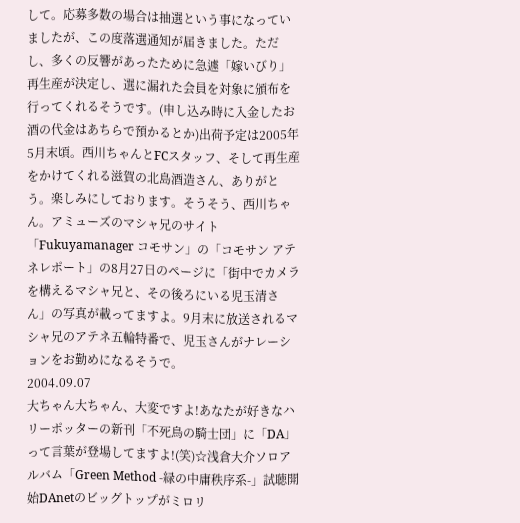して。応募多数の場合は抽選という事になっていましたが、この度落選通知が届きました。ただし、多くの反響があったために急遽「嫁いびり」再生産が決定し、選に漏れた会員を対象に頒布を行ってくれるそうです。(申し込み時に入金したお酒の代金はあちらで預かるとか)出荷予定は2005年5月末頃。西川ちゃんとFCスタッフ、そして再生産をかけてくれる滋賀の北島酒造さん、ありがとう。楽しみにしております。そうそう、西川ちゃん。アミューズのマシャ兄のサイト「Fukuyamanager コモサン」の「コモサン アテネレポート」の8月27日のページに「街中でカメラを構えるマシャ兄と、その後ろにいる児玉清さん」の写真が載ってますよ。9月末に放送されるマシャ兄のアテネ五輪特番で、児玉さんがナレーションをお勤めになるそうで。
2004.09.07
大ちゃん大ちゃん、大変ですよ!あなたが好きなハリーポッターの新刊「不死鳥の騎士団」に「DA」って言葉が登場してますよ!(笑)☆浅倉大介ソロアルバム「Green Method -緑の中庸秩序系-」試聴開始DAnetのビッグトップがミロリ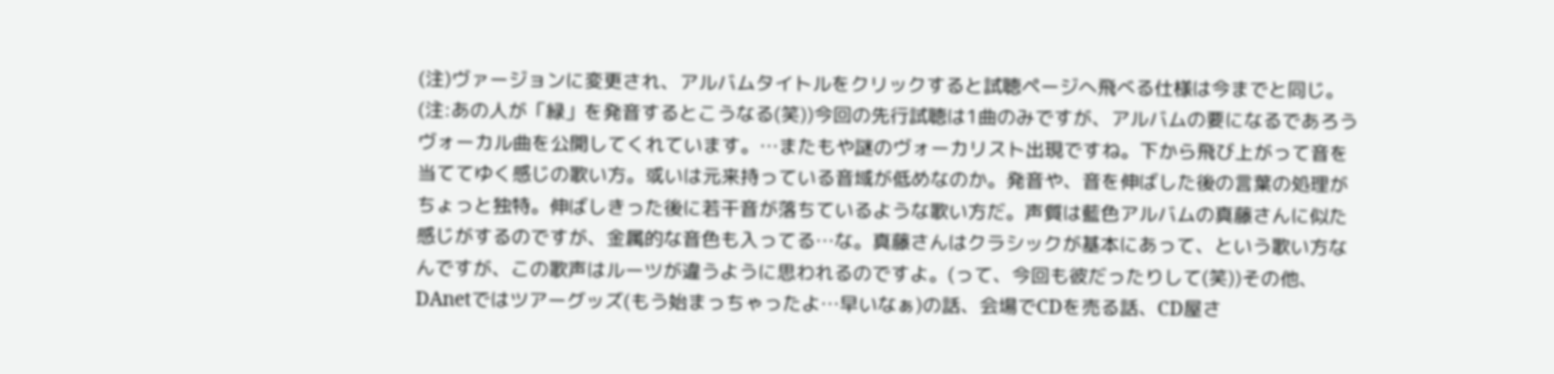(注)ヴァージョンに変更され、アルバムタイトルをクリックすると試聴ページへ飛べる仕様は今までと同じ。(注:あの人が「緑」を発音するとこうなる(笑))今回の先行試聴は1曲のみですが、アルバムの要になるであろうヴォーカル曲を公開してくれています。…またもや謎のヴォーカリスト出現ですね。下から飛び上がって音を当ててゆく感じの歌い方。或いは元来持っている音域が低めなのか。発音や、音を伸ばした後の言葉の処理がちょっと独特。伸ばしきった後に若干音が落ちているような歌い方だ。声質は藍色アルバムの真藤さんに似た感じがするのですが、金属的な音色も入ってる…な。真藤さんはクラシックが基本にあって、という歌い方なんですが、この歌声はルーツが違うように思われるのですよ。(って、今回も彼だったりして(笑))その他、DAnetではツアーグッズ(もう始まっちゃったよ…早いなぁ)の話、会場でCDを売る話、CD屋さ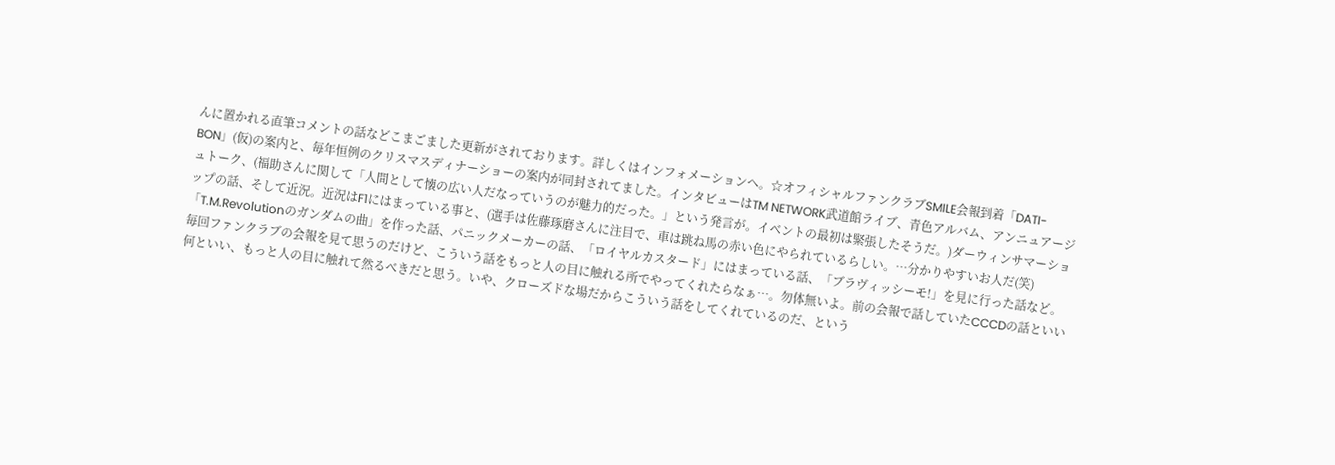んに置かれる直筆コメントの話などこまごました更新がされております。詳しくはインフォメーションへ。☆オフィシャルファンクラブSMILE会報到着「DATI-BON」(仮)の案内と、毎年恒例のクリスマスディナーショーの案内が同封されてました。インタビューはTM NETWORK武道館ライブ、青色アルバム、アンニュアージュトーク、(福助さんに関して「人間として懐の広い人だなっていうのが魅力的だった。」という発言が。イベントの最初は緊張したそうだ。)ダーウィンサマーショップの話、そして近況。近況はF1にはまっている事と、(選手は佐藤琢磨さんに注目で、車は跳ね馬の赤い色にやられているらしい。…分かりやすいお人だ(笑)「T.M.Revolutionのガンダムの曲」を作った話、パニックメーカーの話、「ロイヤルカスタード」にはまっている話、「ブラヴィッシーモ!」を見に行った話など。毎回ファンクラブの会報を見て思うのだけど、こういう話をもっと人の目に触れる所でやってくれたらなぁ…。勿体無いよ。前の会報で話していたCCCDの話といい何といい、もっと人の目に触れて然るべきだと思う。いや、クローズドな場だからこういう話をしてくれているのだ、という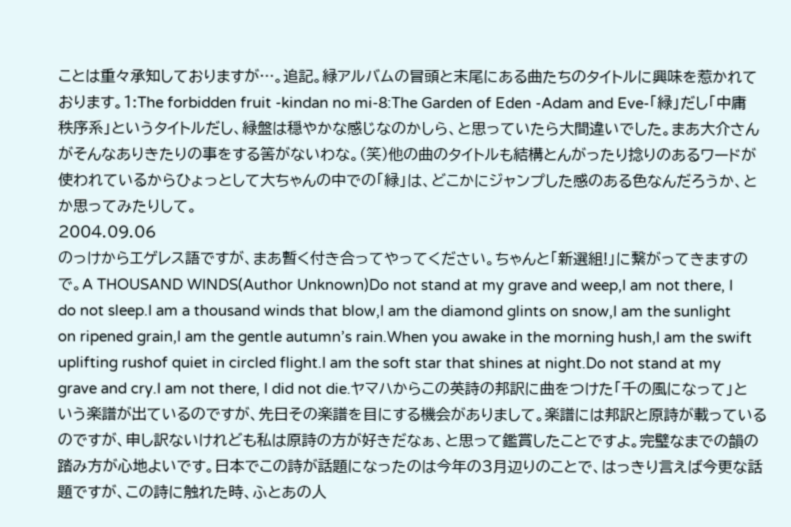ことは重々承知しておりますが…。追記。緑アルバムの冒頭と末尾にある曲たちのタイトルに興味を惹かれております。1:The forbidden fruit -kindan no mi-8:The Garden of Eden -Adam and Eve-「緑」だし「中庸秩序系」というタイトルだし、緑盤は穏やかな感じなのかしら、と思っていたら大間違いでした。まあ大介さんがそんなありきたりの事をする筈がないわな。(笑)他の曲のタイトルも結構とんがったり捻りのあるワードが使われているからひょっとして大ちゃんの中での「緑」は、どこかにジャンプした感のある色なんだろうか、とか思ってみたりして。
2004.09.06
のっけからエゲレス語ですが、まあ暫く付き合ってやってください。ちゃんと「新選組!」に繋がってきますので。A THOUSAND WINDS(Author Unknown)Do not stand at my grave and weep,I am not there, I do not sleep.I am a thousand winds that blow,I am the diamond glints on snow,I am the sunlight on ripened grain,I am the gentle autumn’s rain.When you awake in the morning hush,I am the swift uplifting rushof quiet in circled flight.I am the soft star that shines at night.Do not stand at my grave and cry.I am not there, I did not die.ヤマハからこの英詩の邦訳に曲をつけた「千の風になって」という楽譜が出ているのですが、先日その楽譜を目にする機会がありまして。楽譜には邦訳と原詩が載っているのですが、申し訳ないけれども私は原詩の方が好きだなぁ、と思って鑑賞したことですよ。完璧なまでの韻の踏み方が心地よいです。日本でこの詩が話題になったのは今年の3月辺りのことで、はっきり言えば今更な話題ですが、この詩に触れた時、ふとあの人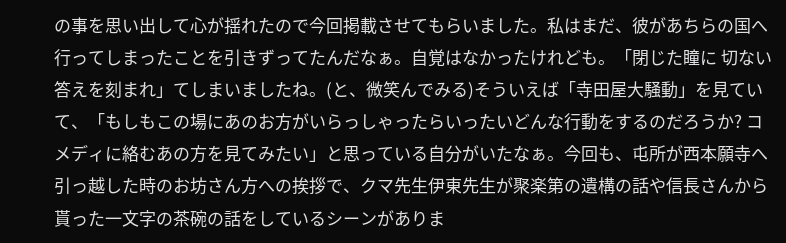の事を思い出して心が揺れたので今回掲載させてもらいました。私はまだ、彼があちらの国へ行ってしまったことを引きずってたんだなぁ。自覚はなかったけれども。「閉じた瞳に 切ない答えを刻まれ」てしまいましたね。(と、微笑んでみる)そういえば「寺田屋大騒動」を見ていて、「もしもこの場にあのお方がいらっしゃったらいったいどんな行動をするのだろうか? コメディに絡むあの方を見てみたい」と思っている自分がいたなぁ。今回も、屯所が西本願寺へ引っ越した時のお坊さん方への挨拶で、クマ先生伊東先生が聚楽第の遺構の話や信長さんから貰った一文字の茶碗の話をしているシーンがありま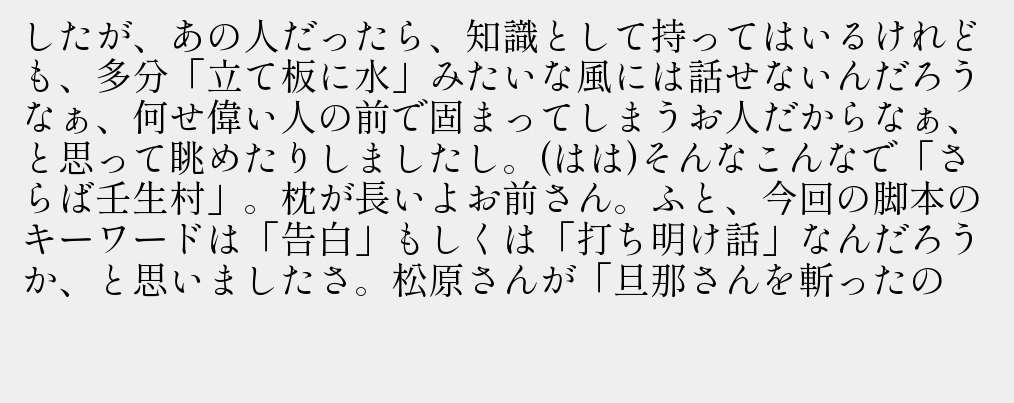したが、あの人だったら、知識として持ってはいるけれども、多分「立て板に水」みたいな風には話せないんだろうなぁ、何せ偉い人の前で固まってしまうお人だからなぁ、と思って眺めたりしましたし。(はは)そんなこんなで「さらば壬生村」。枕が長いよお前さん。ふと、今回の脚本のキーワードは「告白」もしくは「打ち明け話」なんだろうか、と思いましたさ。松原さんが「旦那さんを斬ったの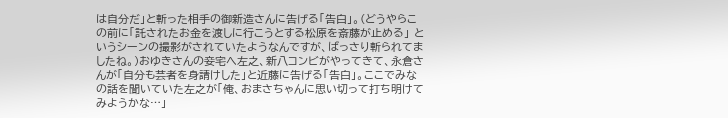は自分だ」と斬った相手の御新造さんに告げる「告白」。(どうやらこの前に「託されたお金を渡しに行こうとする松原を斎藤が止める」 というシーンの撮影がされていたようなんですが、ばっさり斬られてましたね。)おゆきさんの妾宅へ左之、新八コンビがやってきて、永倉さんが「自分も芸者を身請けした」と近藤に告げる「告白」。ここでみなの話を聞いていた左之が「俺、おまさちゃんに思い切って打ち明けてみようかな…」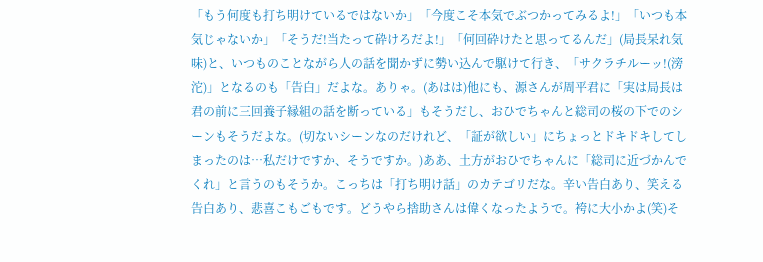「もう何度も打ち明けているではないか」「今度こそ本気でぶつかってみるよ!」「いつも本気じゃないか」「そうだ!当たって砕けろだよ!」「何回砕けたと思ってるんだ」(局長呆れ気味)と、いつものことながら人の話を聞かずに勢い込んで駆けて行き、「サクラチルーッ!(滂沱)」となるのも「告白」だよな。ありゃ。(あはは)他にも、源さんが周平君に「実は局長は君の前に三回養子縁組の話を断っている」もそうだし、おひでちゃんと総司の桜の下でのシーンもそうだよな。(切ないシーンなのだけれど、「証が欲しい」にちょっとドキドキしてしまったのは…私だけですか、そうですか。)ああ、土方がおひでちゃんに「総司に近づかんでくれ」と言うのもそうか。こっちは「打ち明け話」のカテゴリだな。辛い告白あり、笑える告白あり、悲喜こもごもです。どうやら捨助さんは偉くなったようで。袴に大小かよ(笑)そ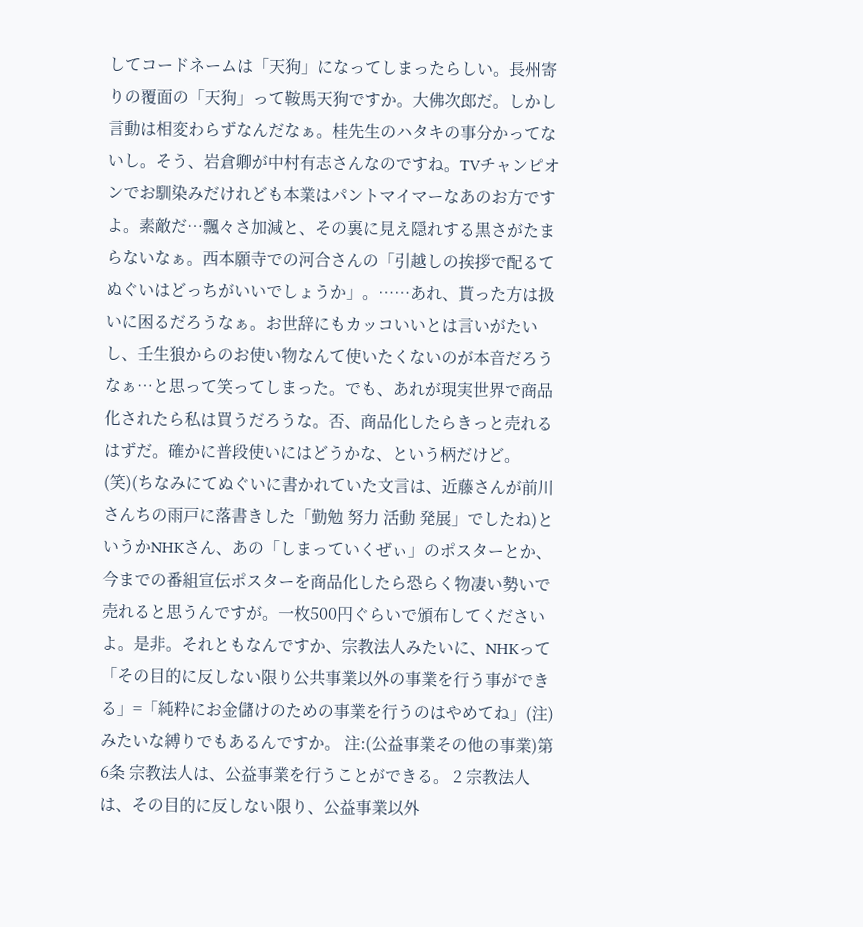してコードネームは「天狗」になってしまったらしい。長州寄りの覆面の「天狗」って鞍馬天狗ですか。大佛次郎だ。しかし言動は相変わらずなんだなぁ。桂先生のハタキの事分かってないし。そう、岩倉卿が中村有志さんなのですね。TVチャンピオンでお馴染みだけれども本業はパントマイマーなあのお方ですよ。素敵だ…飄々さ加減と、その裏に見え隠れする黒さがたまらないなぁ。西本願寺での河合さんの「引越しの挨拶で配るてぬぐいはどっちがいいでしょうか」。……あれ、貰った方は扱いに困るだろうなぁ。お世辞にもカッコいいとは言いがたいし、壬生狼からのお使い物なんて使いたくないのが本音だろうなぁ…と思って笑ってしまった。でも、あれが現実世界で商品化されたら私は買うだろうな。否、商品化したらきっと売れるはずだ。確かに普段使いにはどうかな、という柄だけど。(笑)(ちなみにてぬぐいに書かれていた文言は、近藤さんが前川さんちの雨戸に落書きした「勤勉 努力 活動 発展」でしたね)というかNHKさん、あの「しまっていくぜぃ」のポスターとか、今までの番組宣伝ポスターを商品化したら恐らく物凄い勢いで売れると思うんですが。一枚500円ぐらいで頒布してくださいよ。是非。それともなんですか、宗教法人みたいに、NHKって「その目的に反しない限り公共事業以外の事業を行う事ができる」=「純粋にお金儲けのための事業を行うのはやめてね」(注)みたいな縛りでもあるんですか。 注:(公益事業その他の事業)第6条 宗教法人は、公益事業を行うことができる。 2 宗教法人は、その目的に反しない限り、公益事業以外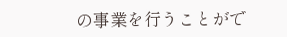の事業を行うことがで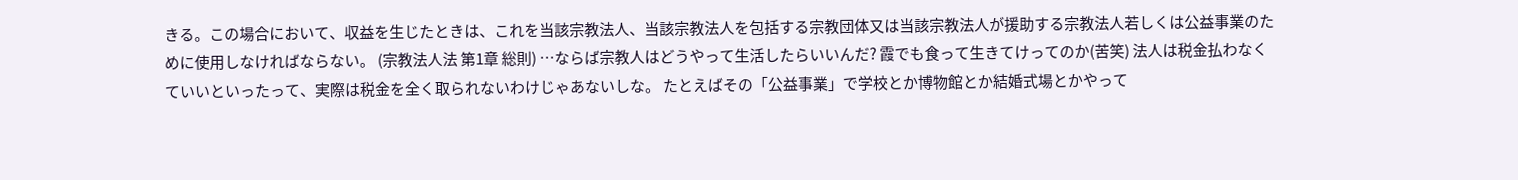きる。この場合において、収益を生じたときは、これを当該宗教法人、当該宗教法人を包括する宗教団体又は当該宗教法人が援助する宗教法人若しくは公益事業のために使用しなければならない。 (宗教法人法 第1章 総則) …ならば宗教人はどうやって生活したらいいんだ? 霞でも食って生きてけってのか(苦笑) 法人は税金払わなくていいといったって、実際は税金を全く取られないわけじゃあないしな。 たとえばその「公益事業」で学校とか博物館とか結婚式場とかやって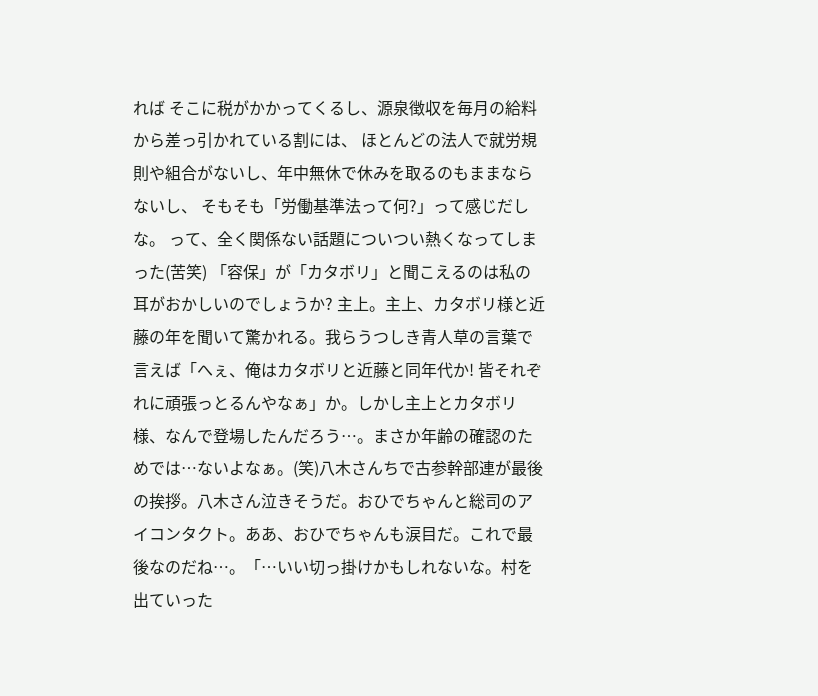れば そこに税がかかってくるし、源泉徴収を毎月の給料から差っ引かれている割には、 ほとんどの法人で就労規則や組合がないし、年中無休で休みを取るのもままならないし、 そもそも「労働基準法って何?」って感じだしな。 って、全く関係ない話題についつい熱くなってしまった(苦笑) 「容保」が「カタボリ」と聞こえるのは私の耳がおかしいのでしょうか? 主上。主上、カタボリ様と近藤の年を聞いて驚かれる。我らうつしき青人草の言葉で言えば「へぇ、俺はカタボリと近藤と同年代か! 皆それぞれに頑張っとるんやなぁ」か。しかし主上とカタボリ様、なんで登場したんだろう…。まさか年齢の確認のためでは…ないよなぁ。(笑)八木さんちで古参幹部連が最後の挨拶。八木さん泣きそうだ。おひでちゃんと総司のアイコンタクト。ああ、おひでちゃんも涙目だ。これで最後なのだね…。「…いい切っ掛けかもしれないな。村を出ていった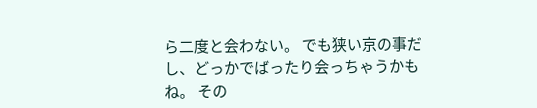ら二度と会わない。 でも狭い京の事だし、どっかでばったり会っちゃうかもね。 その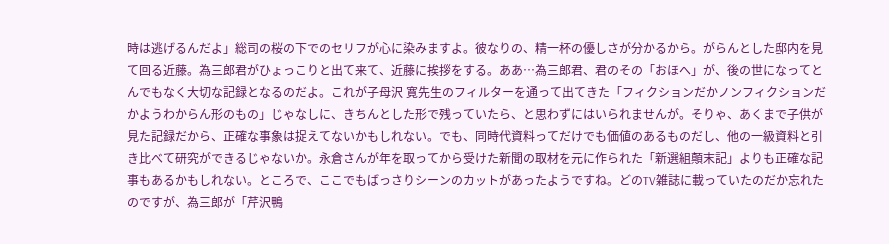時は逃げるんだよ」総司の桜の下でのセリフが心に染みますよ。彼なりの、精一杯の優しさが分かるから。がらんとした邸内を見て回る近藤。為三郎君がひょっこりと出て来て、近藤に挨拶をする。ああ…為三郎君、君のその「おほへ」が、後の世になってとんでもなく大切な記録となるのだよ。これが子母沢 寛先生のフィルターを通って出てきた「フィクションだかノンフィクションだかようわからん形のもの」じゃなしに、きちんとした形で残っていたら、と思わずにはいられませんが。そりゃ、あくまで子供が見た記録だから、正確な事象は捉えてないかもしれない。でも、同時代資料ってだけでも価値のあるものだし、他の一級資料と引き比べて研究ができるじゃないか。永倉さんが年を取ってから受けた新聞の取材を元に作られた「新選組顛末記」よりも正確な記事もあるかもしれない。ところで、ここでもばっさりシーンのカットがあったようですね。どのTV雑誌に載っていたのだか忘れたのですが、為三郎が「芹沢鴨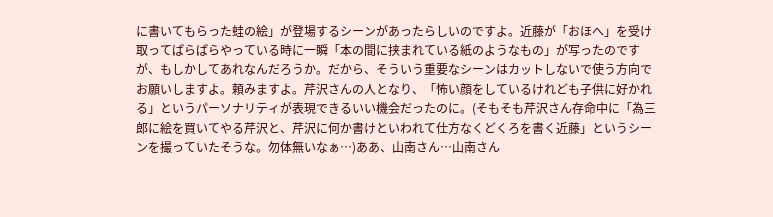に書いてもらった蛙の絵」が登場するシーンがあったらしいのですよ。近藤が「おほへ」を受け取ってぱらぱらやっている時に一瞬「本の間に挟まれている紙のようなもの」が写ったのですが、もしかしてあれなんだろうか。だから、そういう重要なシーンはカットしないで使う方向でお願いしますよ。頼みますよ。芹沢さんの人となり、「怖い顔をしているけれども子供に好かれる」というパーソナリティが表現できるいい機会だったのに。(そもそも芹沢さん存命中に「為三郎に絵を買いてやる芹沢と、芹沢に何か書けといわれて仕方なくどくろを書く近藤」というシーンを撮っていたそうな。勿体無いなぁ…)ああ、山南さん…山南さん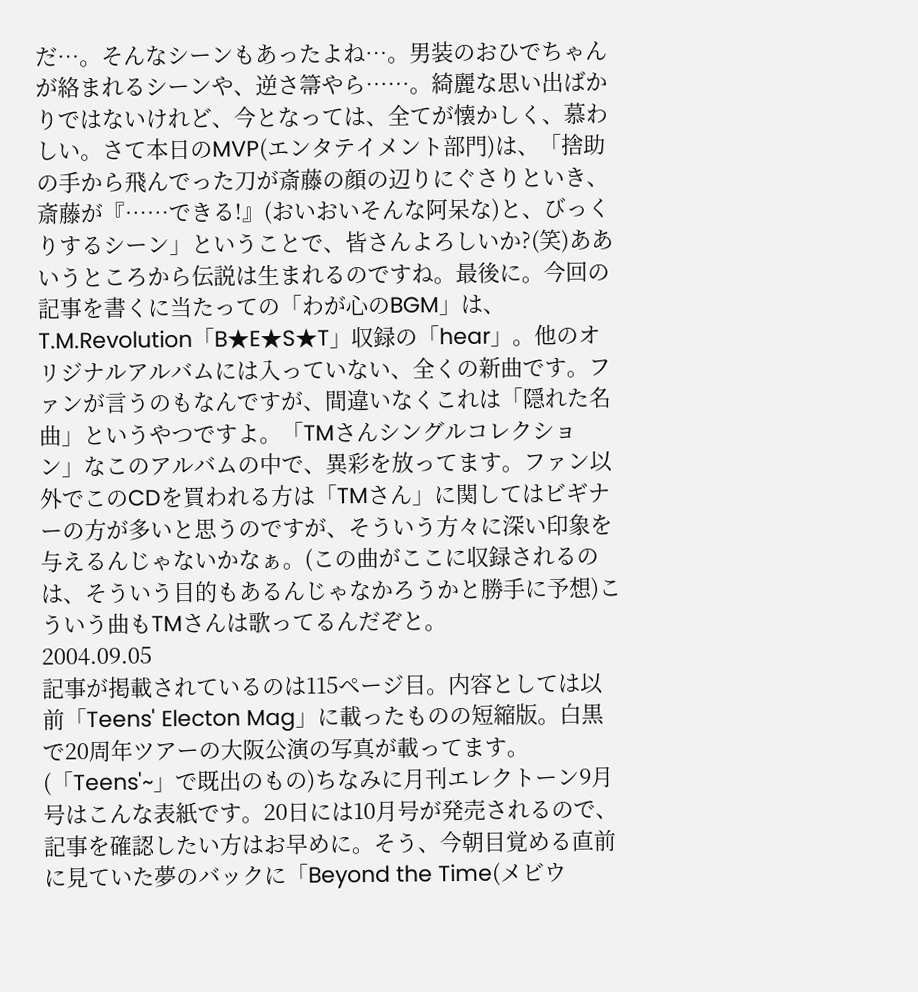だ…。そんなシーンもあったよね…。男装のおひでちゃんが絡まれるシーンや、逆さ箒やら……。綺麗な思い出ばかりではないけれど、今となっては、全てが懐かしく、慕わしい。さて本日のMVP(エンタテイメント部門)は、「捨助の手から飛んでった刀が斎藤の顔の辺りにぐさりといき、斎藤が『……できる!』(おいおいそんな阿呆な)と、びっくりするシーン」ということで、皆さんよろしいか?(笑)ああいうところから伝説は生まれるのですね。最後に。今回の記事を書くに当たっての「わが心のBGM」は、T.M.Revolution「B★E★S★T」収録の「hear」。他のオリジナルアルバムには入っていない、全くの新曲です。ファンが言うのもなんですが、間違いなくこれは「隠れた名曲」というやつですよ。「TMさんシングルコレクション」なこのアルバムの中で、異彩を放ってます。ファン以外でこのCDを買われる方は「TMさん」に関してはビギナーの方が多いと思うのですが、そういう方々に深い印象を与えるんじゃないかなぁ。(この曲がここに収録されるのは、そういう目的もあるんじゃなかろうかと勝手に予想)こういう曲もTMさんは歌ってるんだぞと。
2004.09.05
記事が掲載されているのは115ページ目。内容としては以前「Teens' Electon Mag」に載ったものの短縮版。白黒で20周年ツアーの大阪公演の写真が載ってます。(「Teens'~」で既出のもの)ちなみに月刊エレクトーン9月号はこんな表紙です。20日には10月号が発売されるので、記事を確認したい方はお早めに。そう、今朝目覚める直前に見ていた夢のバックに「Beyond the Time(メビウ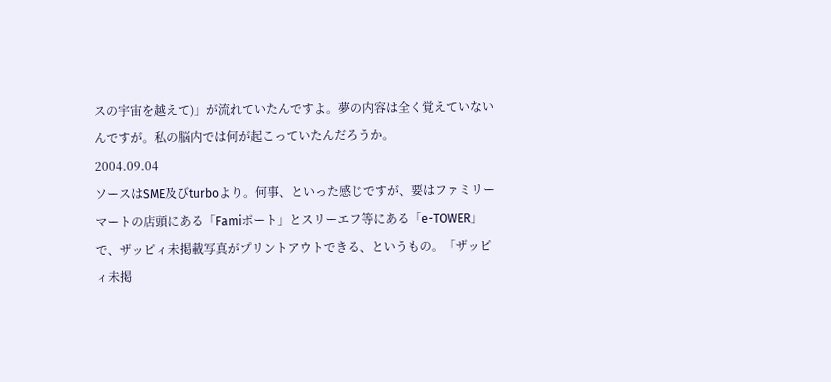スの宇宙を越えて)」が流れていたんですよ。夢の内容は全く覚えていないんですが。私の脳内では何が起こっていたんだろうか。
2004.09.04
ソースはSME及びturboより。何事、といった感じですが、要はファミリーマートの店頭にある「Famiポート」とスリーエフ等にある「e-TOWER」で、ザッピィ未掲載写真がプリントアウトできる、というもの。「ザッピィ未掲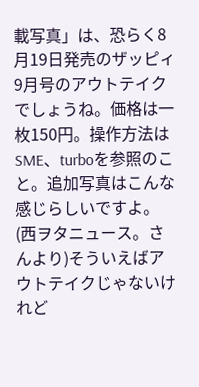載写真」は、恐らく8月19日発売のザッピィ9月号のアウトテイクでしょうね。価格は一枚150円。操作方法はSME、turboを参照のこと。追加写真はこんな感じらしいですよ。(西ヲタニュース。さんより)そういえばアウトテイクじゃないけれど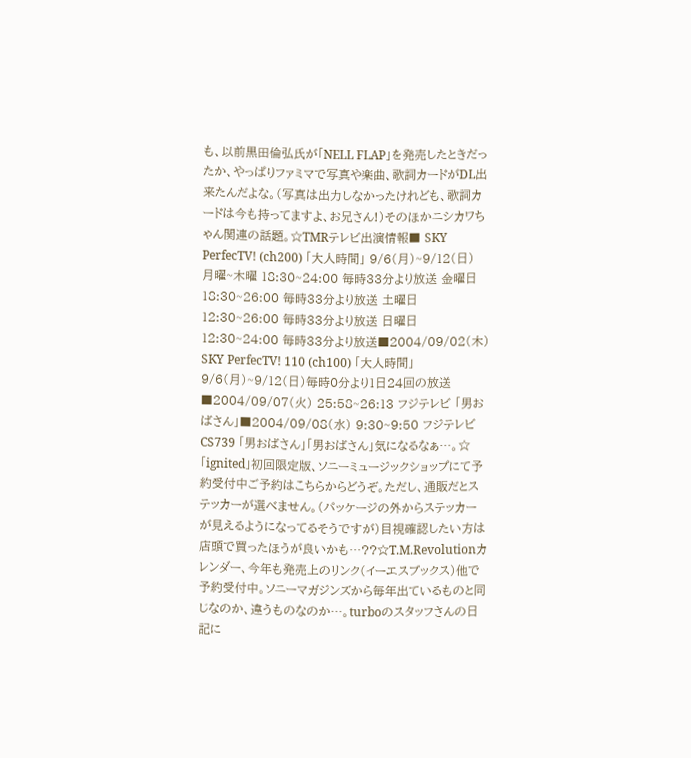も、以前黒田倫弘氏が「NELL FLAP」を発売したときだったか、やっぱりファミマで写真や楽曲、歌詞カードがDL出来たんだよな。(写真は出力しなかったけれども、歌詞カードは今も持ってますよ、お兄さん!)そのほかニシカワちゃん関連の話題。☆TMRテレビ出演情報■ SKY PerfecTV! (ch200) 「大人時間」 9/6(月)~9/12(日) 月曜~木曜 18:30~24:00 毎時33分より放送 金曜日 18:30~26:00 毎時33分より放送 土曜日 12:30~26:00 毎時33分より放送 日曜日 12:30~24:00 毎時33分より放送■2004/09/02(木) SKY PerfecTV! 110 (ch100) 「大人時間」 9/6(月)~9/12(日)毎時0分より1日24回の放送■2004/09/07(火) 25:58~26:13 フジテレビ 「男おばさん」■2004/09/08(水) 9:30~9:50 フジテレビ CS739 「男おばさん」「男おばさん」気になるなぁ…。☆「ignited」初回限定版、ソニーミュージックショップにて予約受付中ご予約はこちらからどうぞ。ただし、通販だとステッカーが選べません。(パッケージの外からステッカーが見えるようになってるそうですが)目視確認したい方は店頭で買ったほうが良いかも…??☆T.M.Revolutionカレンダー、今年も発売上のリンク(イーエスブックス)他で予約受付中。ソニーマガジンズから毎年出ているものと同じなのか、違うものなのか…。turboのスタッフさんの日記に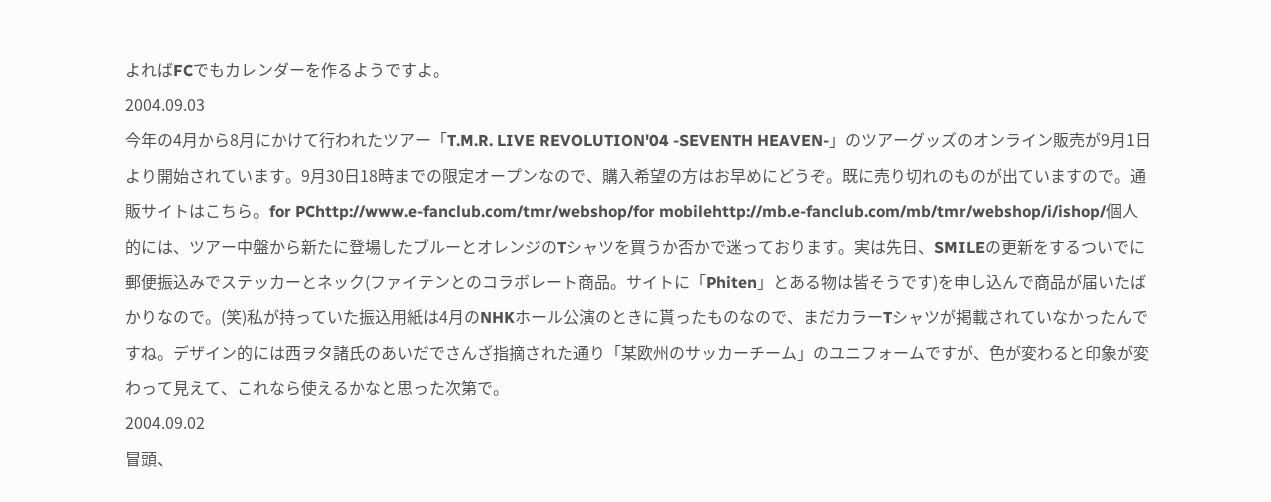よればFCでもカレンダーを作るようですよ。
2004.09.03
今年の4月から8月にかけて行われたツアー「T.M.R. LIVE REVOLUTION'04 -SEVENTH HEAVEN-」のツアーグッズのオンライン販売が9月1日より開始されています。9月30日18時までの限定オープンなので、購入希望の方はお早めにどうぞ。既に売り切れのものが出ていますので。通販サイトはこちら。for PChttp://www.e-fanclub.com/tmr/webshop/for mobilehttp://mb.e-fanclub.com/mb/tmr/webshop/i/ishop/個人的には、ツアー中盤から新たに登場したブルーとオレンジのTシャツを買うか否かで迷っております。実は先日、SMILEの更新をするついでに郵便振込みでステッカーとネック(ファイテンとのコラボレート商品。サイトに「Phiten」とある物は皆そうです)を申し込んで商品が届いたばかりなので。(笑)私が持っていた振込用紙は4月のNHKホール公演のときに貰ったものなので、まだカラーTシャツが掲載されていなかったんですね。デザイン的には西ヲタ諸氏のあいだでさんざ指摘された通り「某欧州のサッカーチーム」のユニフォームですが、色が変わると印象が変わって見えて、これなら使えるかなと思った次第で。
2004.09.02
冒頭、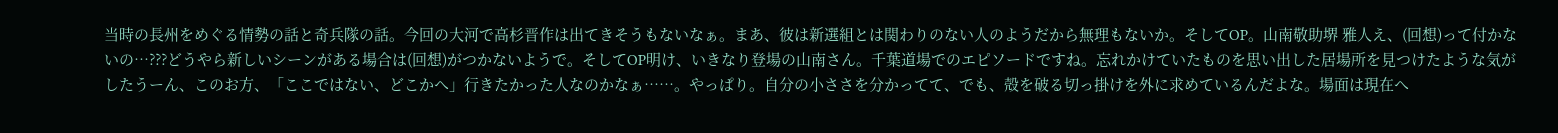当時の長州をめぐる情勢の話と奇兵隊の話。今回の大河で高杉晋作は出てきそうもないなぁ。まあ、彼は新選組とは関わりのない人のようだから無理もないか。そしてOP。山南敬助堺 雅人え、(回想)って付かないの…???どうやら新しいシーンがある場合は(回想)がつかないようで。そしてOP明け、いきなり登場の山南さん。千葉道場でのエピソードですね。忘れかけていたものを思い出した居場所を見つけたような気がしたうーん、このお方、「ここではない、どこかへ」行きたかった人なのかなぁ……。やっぱり。自分の小ささを分かってて、でも、殻を破る切っ掛けを外に求めているんだよな。場面は現在へ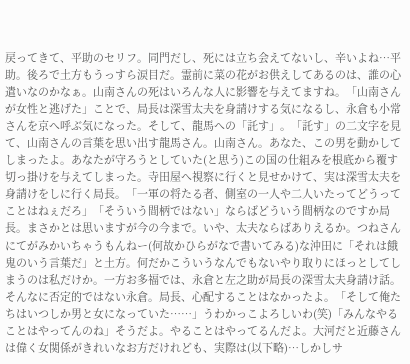戻ってきて、平助のセリフ。同門だし、死には立ち会えてないし、辛いよね…平助。後ろで土方もうっすら涙目だ。霊前に菜の花がお供えしてあるのは、誰の心遣いなのかなぁ。山南さんの死はいろんな人に影響を与えてますね。「山南さんが女性と逃げた」ことで、局長は深雪太夫を身請けする気になるし、永倉も小常さんを京へ呼ぶ気になった。そして、龍馬への「託す」。「託す」の二文字を見て、山南さんの言葉を思い出す龍馬さん。山南さん。あなた、この男を動かしてしまったよ。あなたが守ろうとしていた(と思う)この国の仕組みを根底から覆す切っ掛けを与えてしまった。寺田屋へ視察に行くと見せかけて、実は深雪太夫を身請けをしに行く局長。「一軍の将たる者、側室の一人や二人いたってどうってことはねぇだろ」「そういう間柄ではない」ならばどういう間柄なのですか局長。まさかとは思いますが今の今まで。いや、太夫ならばありえるか。つねさんにてがみかいちゃうもんねー(何故かひらがなで書いてみる)な沖田に「それは餓鬼のいう言葉だ」と土方。何だかこういうなんでもないやり取りにほっとしてしまうのは私だけか。一方お多福では、永倉と左之助が局長の深雪太夫身請け話。そんなに否定的ではない永倉。局長、心配することはなかったよ。「そして俺たちはいつしか男と女になっていた……」うわかっこよろしいわ(笑)「みんなやることはやってんのね」そうだよ。やることはやってるんだよ。大河だと近藤さんは偉く女関係がきれいなお方だけれども、実際は(以下略)…しかしサ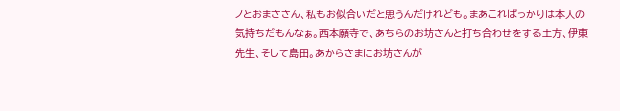ノとおまささん、私もお似合いだと思うんだけれども。まあこればっかりは本人の気持ちだもんなぁ。西本願寺で、あちらのお坊さんと打ち合わせをする土方、伊東先生、そして島田。あからさまにお坊さんが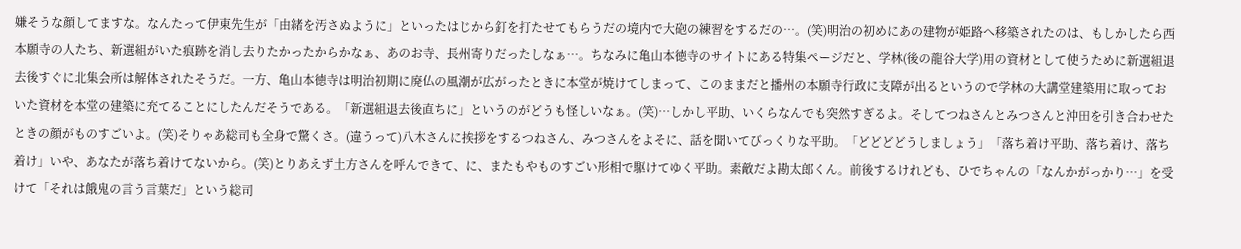嫌そうな顔してますな。なんたって伊東先生が「由緒を汚さぬように」といったはじから釘を打たせてもらうだの境内で大砲の練習をするだの…。(笑)明治の初めにあの建物が姫路へ移築されたのは、もしかしたら西本願寺の人たち、新選組がいた痕跡を消し去りたかったからかなぁ、あのお寺、長州寄りだったしなぁ…。ちなみに亀山本徳寺のサイトにある特集ページだと、学林(後の龍谷大学)用の資材として使うために新選組退去後すぐに北集会所は解体されたそうだ。一方、亀山本徳寺は明治初期に廃仏の風潮が広がったときに本堂が焼けてしまって、このままだと播州の本願寺行政に支障が出るというので学林の大講堂建築用に取っておいた資材を本堂の建築に充てることにしたんだそうである。「新選組退去後直ちに」というのがどうも怪しいなぁ。(笑)…しかし平助、いくらなんでも突然すぎるよ。そしてつねさんとみつさんと沖田を引き合わせたときの顔がものすごいよ。(笑)そりゃあ総司も全身で驚くさ。(違うって)八木さんに挨拶をするつねさん、みつさんをよそに、話を聞いてびっくりな平助。「どどどどうしましょう」「落ち着け平助、落ち着け、落ち着け」いや、あなたが落ち着けてないから。(笑)とりあえず土方さんを呼んできて、に、またもやものすごい形相で駆けてゆく平助。素敵だよ勘太郎くん。前後するけれども、ひでちゃんの「なんかがっかり…」を受けて「それは餓鬼の言う言葉だ」という総司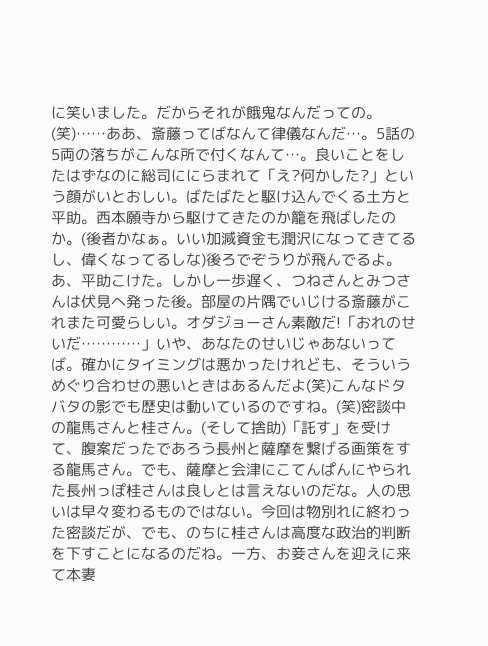に笑いました。だからそれが餓鬼なんだっての。(笑)……ああ、斎藤ってばなんて律儀なんだ…。5話の5両の落ちがこんな所で付くなんて…。良いことをしたはずなのに総司ににらまれて「え?何かした?」という顔がいとおしい。ばたばたと駆け込んでくる土方と平助。西本願寺から駆けてきたのか籠を飛ばしたのか。(後者かなぁ。いい加減資金も潤沢になってきてるし、偉くなってるしな)後ろでぞうりが飛んでるよ。あ、平助こけた。しかし一歩遅く、つねさんとみつさんは伏見へ発った後。部屋の片隅でいじける斎藤がこれまた可愛らしい。オダジョーさん素敵だ!「おれのせいだ…………」いや、あなたのせいじゃあないってば。確かにタイミングは悪かったけれども、そういうめぐり合わせの悪いときはあるんだよ(笑)こんなドタバタの影でも歴史は動いているのですね。(笑)密談中の龍馬さんと桂さん。(そして捨助)「託す」を受けて、腹案だったであろう長州と薩摩を繋げる画策をする龍馬さん。でも、薩摩と会津にこてんぱんにやられた長州っぽ桂さんは良しとは言えないのだな。人の思いは早々変わるものではない。今回は物別れに終わった密談だが、でも、のちに桂さんは高度な政治的判断を下すことになるのだね。一方、お妾さんを迎えに来て本妻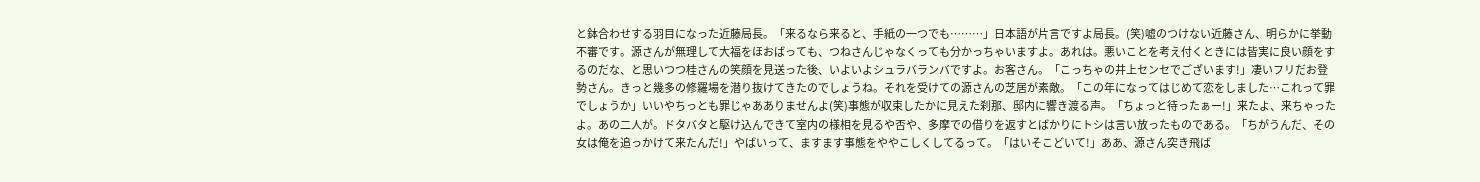と鉢合わせする羽目になった近藤局長。「来るなら来ると、手紙の一つでも………」日本語が片言ですよ局長。(笑)嘘のつけない近藤さん、明らかに挙動不審です。源さんが無理して大福をほおばっても、つねさんじゃなくっても分かっちゃいますよ。あれは。悪いことを考え付くときには皆実に良い顔をするのだな、と思いつつ桂さんの笑顔を見送った後、いよいよシュラバランバですよ。お客さん。「こっちゃの井上センセでございます!」凄いフリだお登勢さん。きっと幾多の修羅場を潜り抜けてきたのでしょうね。それを受けての源さんの芝居が素敵。「この年になってはじめて恋をしました…これって罪でしょうか」いいやちっとも罪じゃあありませんよ(笑)事態が収束したかに見えた刹那、邸内に響き渡る声。「ちょっと待ったぁー!」来たよ、来ちゃったよ。あの二人が。ドタバタと駆け込んできて室内の様相を見るや否や、多摩での借りを返すとばかりにトシは言い放ったものである。「ちがうんだ、その女は俺を追っかけて来たんだ!」やばいって、ますます事態をややこしくしてるって。「はいそこどいて!」ああ、源さん突き飛ば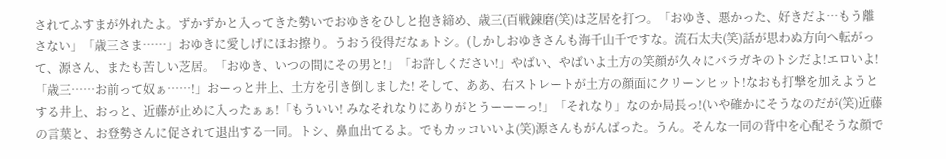されてふすまが外れたよ。ずかずかと入ってきた勢いでおゆきをひしと抱き締め、歳三(百戦錬磨(笑)は芝居を打つ。「おゆき、悪かった、好きだよ…もう離さない」「歳三さま……」おゆきに愛しげにほお擦り。うおう役得だなぁトシ。(しかしおゆきさんも海千山千ですな。流石太夫(笑)話が思わぬ方向へ転がって、源さん、またも苦しい芝居。「おゆき、いつの間にその男と!」「お許しください!」やばい、やばいよ土方の笑顔が久々にバラガキのトシだよ!エロいよ!「歳三……お前って奴ぁ……!」おーっと井上、土方を引き倒しました! そして、ああ、右ストレートが土方の顔面にクリーンヒット!なおも打撃を加えようとする井上、おっと、近藤が止めに入ったぁぁ!「もういい! みなそれなりにありがとうーーーっ!」「それなり」なのか局長っ!(いや確かにそうなのだが(笑)近藤の言葉と、お登勢さんに促されて退出する一同。トシ、鼻血出てるよ。でもカッコいいよ(笑)源さんもがんばった。うん。そんな一同の背中を心配そうな顔で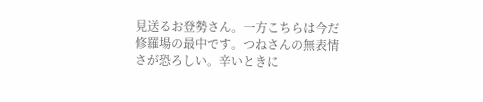見送るお登勢さん。一方こちらは今だ修羅場の最中です。つねさんの無表情さが恐ろしい。辛いときに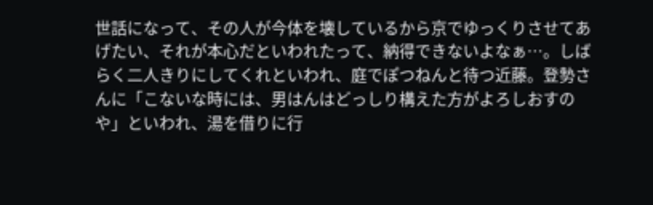世話になって、その人が今体を壊しているから京でゆっくりさせてあげたい、それが本心だといわれたって、納得できないよなぁ…。しばらく二人きりにしてくれといわれ、庭でぽつねんと待つ近藤。登勢さんに「こないな時には、男はんはどっしり構えた方がよろしおすのや」といわれ、湯を借りに行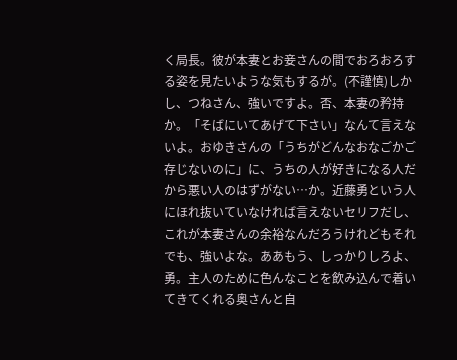く局長。彼が本妻とお妾さんの間でおろおろする姿を見たいような気もするが。(不謹慎)しかし、つねさん、強いですよ。否、本妻の矜持か。「そばにいてあげて下さい」なんて言えないよ。おゆきさんの「うちがどんなおなごかご存じないのに」に、うちの人が好きになる人だから悪い人のはずがない…か。近藤勇という人にほれ抜いていなければ言えないセリフだし、これが本妻さんの余裕なんだろうけれどもそれでも、強いよな。ああもう、しっかりしろよ、勇。主人のために色んなことを飲み込んで着いてきてくれる奥さんと自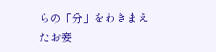らの「分」をわきまえたお妾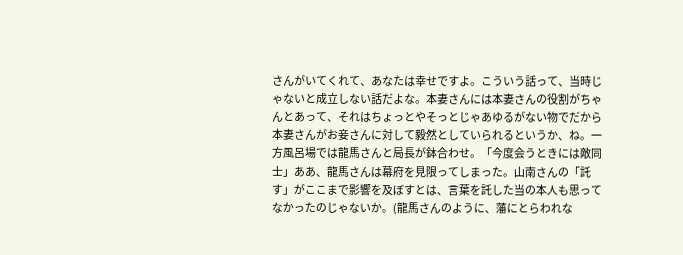さんがいてくれて、あなたは幸せですよ。こういう話って、当時じゃないと成立しない話だよな。本妻さんには本妻さんの役割がちゃんとあって、それはちょっとやそっとじゃあゆるがない物でだから本妻さんがお妾さんに対して毅然としていられるというか、ね。一方風呂場では龍馬さんと局長が鉢合わせ。「今度会うときには敵同士」ああ、龍馬さんは幕府を見限ってしまった。山南さんの「託す」がここまで影響を及ぼすとは、言葉を託した当の本人も思ってなかったのじゃないか。(龍馬さんのように、藩にとらわれな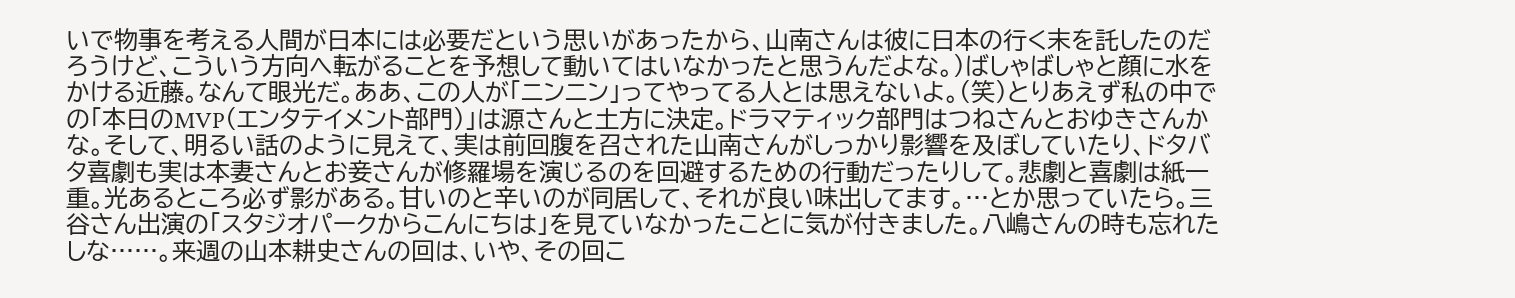いで物事を考える人間が日本には必要だという思いがあったから、山南さんは彼に日本の行く末を託したのだろうけど、こういう方向へ転がることを予想して動いてはいなかったと思うんだよな。)ばしゃばしゃと顔に水をかける近藤。なんて眼光だ。ああ、この人が「ニンニン」ってやってる人とは思えないよ。(笑)とりあえず私の中での「本日のMVP(エンタテイメント部門)」は源さんと土方に決定。ドラマティック部門はつねさんとおゆきさんかな。そして、明るい話のように見えて、実は前回腹を召された山南さんがしっかり影響を及ぼしていたり、ドタバタ喜劇も実は本妻さんとお妾さんが修羅場を演じるのを回避するための行動だったりして。悲劇と喜劇は紙一重。光あるところ必ず影がある。甘いのと辛いのが同居して、それが良い味出してます。…とか思っていたら。三谷さん出演の「スタジオパークからこんにちは」を見ていなかったことに気が付きました。八嶋さんの時も忘れたしな……。来週の山本耕史さんの回は、いや、その回こ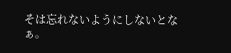そは忘れないようにしないとなぁ。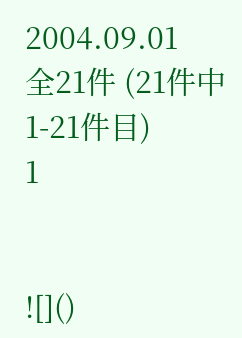2004.09.01
全21件 (21件中 1-21件目)
1


![]()